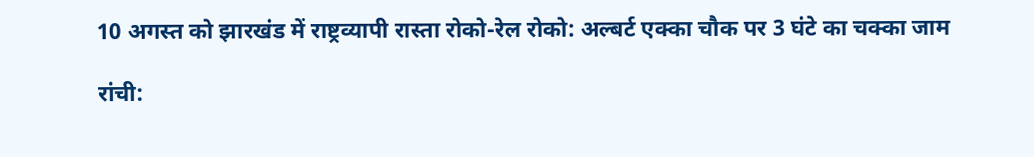10 अगस्त को झारखंड में राष्ट्रव्यापी रास्ता रोको-रेल रोको: अल्बर्ट एक्का चौक पर 3 घंटे का चक्का जाम

रांची: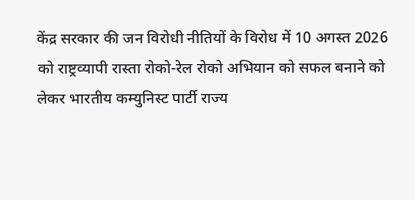केंद्र सरकार की जन विरोधी नीतियों के विरोध में 10 अगस्त 2026 को राष्ट्रव्यापी रास्ता रोको-रेल रोको अभियान को सफल बनाने को लेकर भारतीय कम्युनिस्ट पार्टी राज्य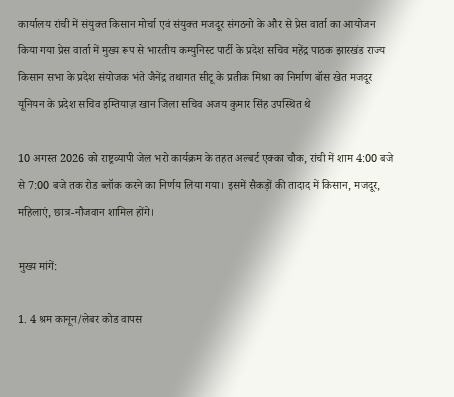कार्यालय रांची में संयुक्त किसान मोर्चा एवं संयुक्त मजदूर संगठनो के और से प्रेस वार्ता का आयोजन किया गया प्रेस वार्ता में मुख्य रूप से भारतीय कम्युनिस्ट पार्टी के प्रदेश सचिव महेंद्र पाठक झारखंड राज्य किसान सभा के प्रदेश संयोजक भंते जैनेंद्र तथागत सीटू के प्रतीक मिश्रा का निर्माण बॉस खेत मजदूर यूनियन के प्रदेश सचिव इम्तियाज़ खान जिला सचिव अजय कुमार सिंह उपस्थित थे

10 अगस्त 2026 को राष्ट्रव्यापी जेल भरो कार्यक्रम के तहत अल्बर्ट एक्का चौक, रांची में शाम 4:00 बजे से 7:00 बजे तक रोड ब्लॉक करने का निर्णय लिया गया। इसमें सैकड़ों की तादाद में किसान, मजदूर, महिलाएं, छात्र-नौजवान शामिल होंगे।

मुख्य मांगें:

1. 4 श्रम कानून/लेबर कोड वापस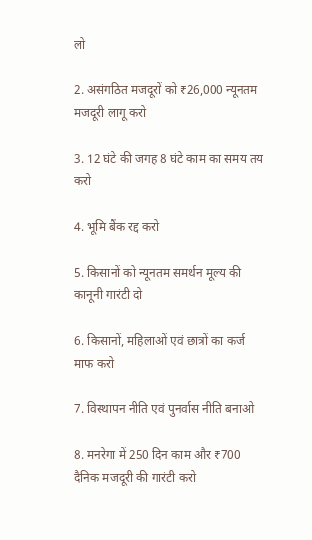लो

2. असंगठित मजदूरों को ₹26,000 न्यूनतम मजदूरी लागू करो

3. 12 घंटे की जगह 8 घंटे काम का समय तय करो

4. भूमि बैंक रद्द करो

5. किसानों को न्यूनतम समर्थन मूल्य की कानूनी गारंटी दो

6. किसानों, महिलाओं एवं छात्रों का कर्ज माफ करो

7. विस्थापन नीति एवं पुनर्वास नीति बनाओ

8. मनरेगा में 250 दिन काम और ₹700 दैनिक मजदूरी की गारंटी करो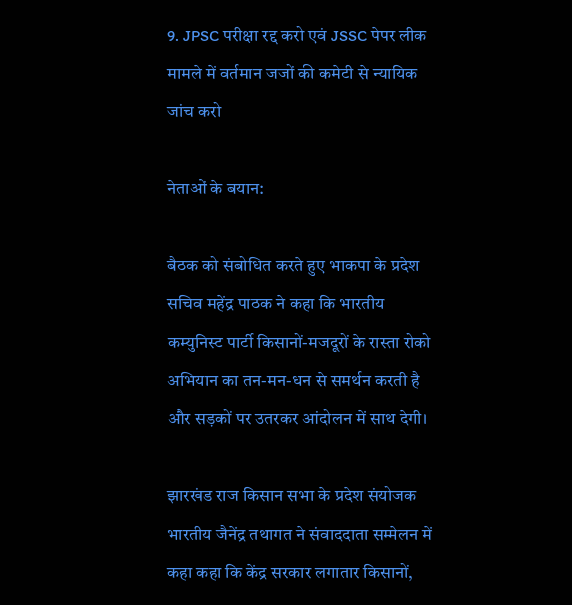9. JPSC परीक्षा रद्द करो एवं JSSC पेपर लीक मामले में वर्तमान जजों की कमेटी से न्यायिक जांच करो

नेताओं के बयान:

बैठक को संबोधित करते हुए भाकपा के प्रदेश सचिव महेंद्र पाठक ने कहा कि भारतीय कम्युनिस्ट पार्टी किसानों-मजदूरों के रास्ता रोको अभियान का तन-मन-धन से समर्थन करती है और सड़कों पर उतरकर आंदोलन में साथ देगी।

झारखंड राज किसान सभा के प्रदेश संयोजक भारतीय जैनेंद्र तथागत ने संवाददाता सम्मेलन में कहा कहा कि केंद्र सरकार लगातार किसानों,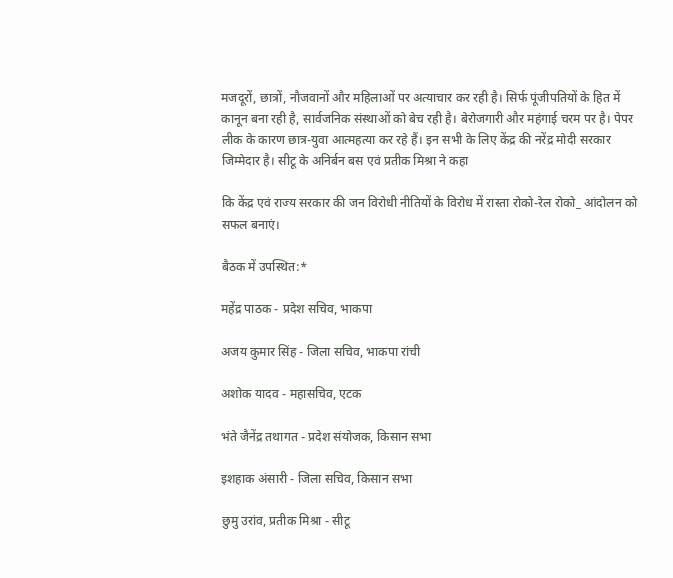मजदूरों, छात्रों, नौजवानों और महिलाओं पर अत्याचार कर रही है। सिर्फ पूंजीपतियों के हित में कानून बना रही है, सार्वजनिक संस्थाओं को बेच रही है। बेरोजगारी और महंगाई चरम पर है। पेपर लीक के कारण छात्र-युवा आत्महत्या कर रहे हैं। इन सभी के लिए केंद्र की नरेंद्र मोदी सरकार जिम्मेदार है। सीटू के अनिर्बन बस एवं प्रतीक मिश्रा ने कहा

कि केंद्र एवं राज्य सरकार की जन विरोधी नीतियों के विरोध में रास्ता रोको-रेल रोको_ आंदोलन को सफल बनाएं।

बैठक में उपस्थित:*

महेंद्र पाठक - प्रदेश सचिव, भाकपा

अजय कुमार सिंह - जिला सचिव, भाकपा रांची

अशोक यादव - महासचिव, एटक

भंते जैनेंद्र तथागत - प्रदेश संयोजक, किसान सभा

इशहाक अंसारी - जिला सचिव, किसान सभा

छुमु उरांव, प्रतीक मिश्रा - सीटू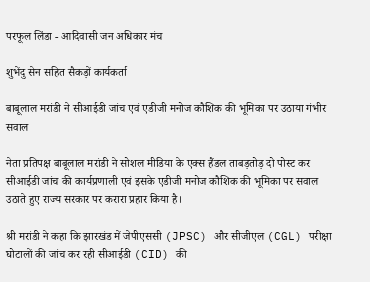परफूल लिंडा - आदिवासी जन अधिकार मंच

शुभेंदु सेन सहित सैकड़ों कार्यकर्ता

बाबूलाल मरांडी ने सीआईडी जांच एवं एडीजी मनोज कौशिक की भूमिका पर उठाया गंभीर सवाल

नेता प्रतिपक्ष बाबूलाल मरांडी ने सोशल मीडिया के एक्स हैंडल ताबड़तोड़ दो पोस्ट कर सीआईडी जांच की कार्यप्रणाली एवं इसके एडीजी मनोज कौशिक की भूमिका पर सवाल उठाते हुए राज्य सरकार पर करारा प्रहार किया है।

श्री मरांडी ने कहा कि झारखंड में जेपीएससी (JPSC) और सीजीएल (CGL) परीक्षा घोटालों की जांच कर रही सीआईडी (CID) की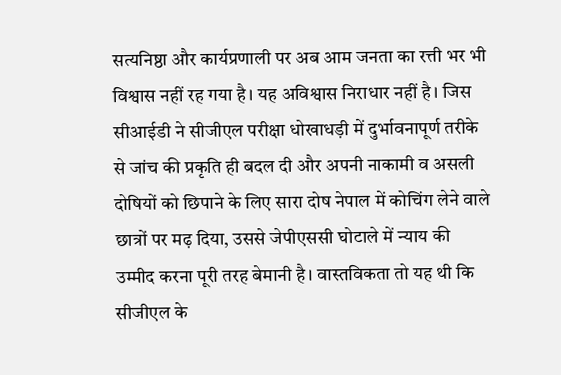सत्यनिष्ठा और कार्यप्रणाली पर अब आम जनता का रत्ती भर भी विश्वास नहीं रह गया है। यह अविश्वास निराधार नहीं है। जिस सीआईडी ने सीजीएल परीक्षा धोखाधड़ी में दुर्भावनापूर्ण तरीके से जांच की प्रकृति ही बदल दी और अपनी नाकामी व असली दोषियों को छिपाने के लिए सारा दोष नेपाल में कोचिंग लेने वाले छात्रों पर मढ़ दिया, उससे जेपीएससी घोटाले में न्याय की उम्मीद करना पूरी तरह बेमानी है। वास्तविकता तो यह थी कि सीजीएल के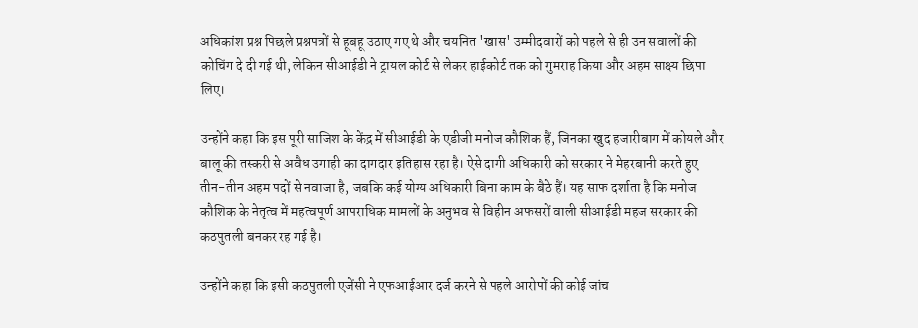अधिकांश प्रश्न पिछले प्रश्नपत्रों से हूबहू उठाए गए थे और चयनित 'खास' उम्मीदवारों को पहले से ही उन सवालों की कोचिंग दे दी गई थी, लेकिन सीआईडी ने ट्रायल कोर्ट से लेकर हाईकोर्ट तक को गुमराह किया और अहम साक्ष्य छिपा लिए।

उन्होंने कहा कि इस पूरी साजिश के केंद्र में सीआईडी के एडीजी मनोज कौशिक हैं, जिनका खुद हजारीबाग में कोयले और बालू की तस्करी से अवैध उगाही का दागदार इतिहास रहा है। ऐसे दागी अधिकारी को सरकार ने मेहरबानी करते हुए तीन-तीन अहम पदों से नवाजा है, जबकि कई योग्य अधिकारी बिना काम के बैठे हैं। यह साफ दर्शाता है कि मनोज कौशिक के नेतृत्व में महत्वपूर्ण आपराधिक मामलों के अनुभव से विहीन अफसरों वाली सीआईडी महज सरकार की कठपुतली बनकर रह गई है।

उन्होंने कहा कि इसी कठपुतली एजेंसी ने एफआईआर दर्ज करने से पहले आरोपों की कोई जांच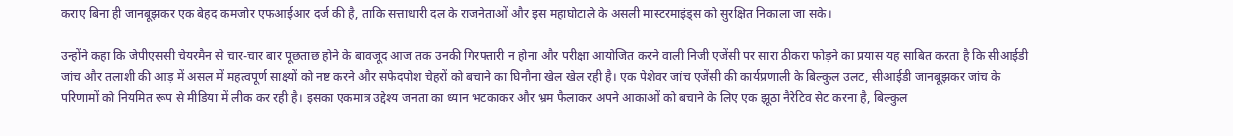कराए बिना ही जानबूझकर एक बेहद कमजोर एफआईआर दर्ज की है, ताकि सत्ताधारी दल के राजनेताओं और इस महाघोटाले के असली मास्टरमाइंड्स को सुरक्षित निकाला जा सके।

उन्होंने कहा कि जेपीएससी चेयरमैन से चार-चार बार पूछताछ होने के बावजूद आज तक उनकी गिरफ्तारी न होना और परीक्षा आयोजित करने वाली निजी एजेंसी पर सारा ठीकरा फोड़ने का प्रयास यह साबित करता है कि सीआईडी जांच और तलाशी की आड़ में असल में महत्वपूर्ण साक्ष्यों को नष्ट करने और सफेदपोश चेहरों को बचाने का घिनौना खेल खेल रही है। एक पेशेवर जांच एजेंसी की कार्यप्रणाली के बिल्कुल उलट, सीआईडी जानबूझकर जांच के परिणामों को नियमित रूप से मीडिया में लीक कर रही है। इसका एकमात्र उद्देश्य जनता का ध्यान भटकाकर और भ्रम फैलाकर अपने आकाओं को बचाने के लिए एक झूठा नैरेटिव सेट करना है, बिल्कुल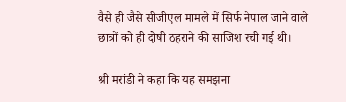वैसे ही जैसे सीजीएल मामले में सिर्फ नेपाल जाने वाले छात्रों को ही दोषी ठहराने की साजिश रची गई थी।

श्री मरांडी ने कहा कि यह समझना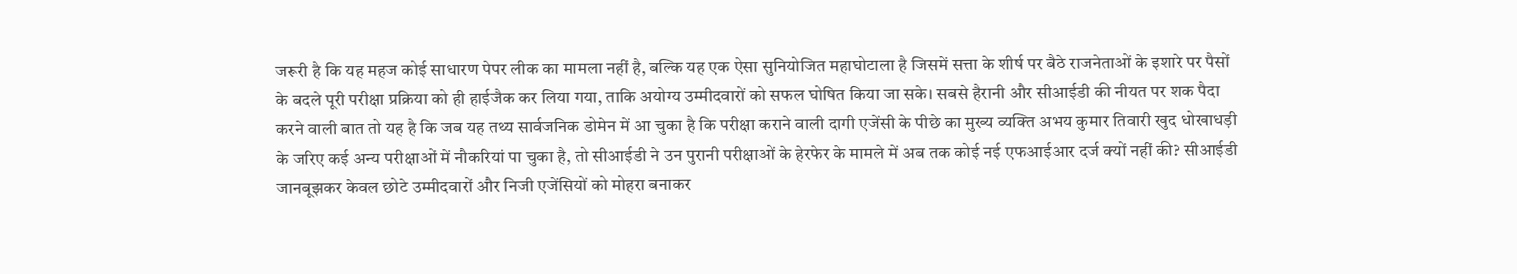जरूरी है कि यह महज कोई साधारण पेपर लीक का मामला नहीं है, बल्कि यह एक ऐसा सुनियोजित महाघोटाला है जिसमें सत्ता के शीर्ष पर बैठे राजनेताओं के इशारे पर पैसों के बदले पूरी परीक्षा प्रक्रिया को ही हाईजैक कर लिया गया, ताकि अयोग्य उम्मीदवारों को सफल घोषित किया जा सके। सबसे हैरानी और सीआईडी की नीयत पर शक पैदा करने वाली बात तो यह है कि जब यह तथ्य सार्वजनिक डोमेन में आ चुका है कि परीक्षा कराने वाली दागी एजेंसी के पीछे का मुख्य व्यक्ति अभय कुमार तिवारी खुद धोखाधड़ी के जरिए कई अन्य परीक्षाओं में नौकरियां पा चुका है, तो सीआईडी ने उन पुरानी परीक्षाओं के हेरफेर के मामले में अब तक कोई नई एफआईआर दर्ज क्यों नहीं की? सीआईडी जानबूझकर केवल छोटे उम्मीदवारों और निजी एजेंसियों को मोहरा बनाकर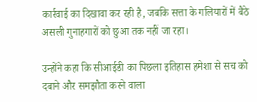कार्रवाई का दिखावा कर रही है, जबकि सत्ता के गलियारों में बैठे असली गुनाहगारों को छुआ तक नहीं जा रहा।

उन्होंने कहा कि सीआईडी का पिछला इतिहास हमेशा से सच को दबाने और समझौता करने वाला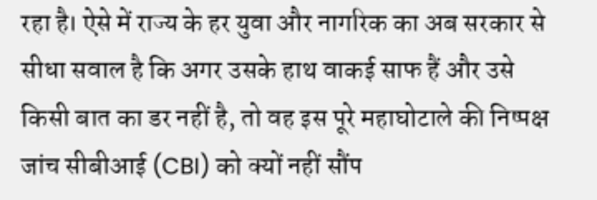रहा है। ऐसे में राज्य के हर युवा और नागरिक का अब सरकार से सीधा सवाल है कि अगर उसके हाथ वाकई साफ हैं और उसे किसी बात का डर नहीं है, तो वह इस पूरे महाघोटाले की निष्पक्ष जांच सीबीआई (CBI) को क्यों नहीं सौंप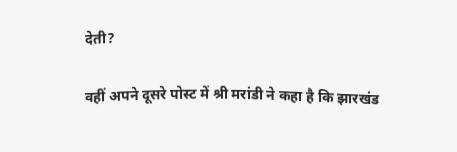देती?

वहीं अपने दूसरे पोस्ट में श्री मरांडी ने कहा है कि झारखंड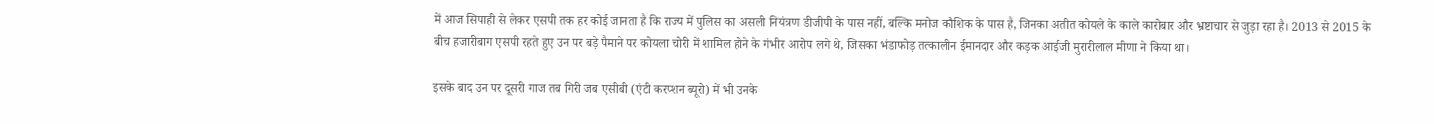में आज सिपाही से लेकर एसपी तक हर कोई जानता है कि राज्य में पुलिस का असली नियंत्रण डीजीपी के पास नहीं, बल्कि मनोज कौशिक के पास है, जिनका अतीत कोयले के काले कारोबार और भ्रष्टाचार से जुड़ा रहा है। 2013 से 2015 के बीच हजारीबाग एसपी रहते हुए उन पर बड़े पैमाने पर कोयला चोरी में शामिल होने के गंभीर आरोप लगे थे, जिसका भंडाफोड़ तत्कालीन ईमानदार और कड़क आईजी मुरारीलाल मीणा ने किया था।

इसके बाद उन पर दूसरी गाज तब गिरी जब एसीबी (एंटी करप्शन ब्यूरो) में भी उनके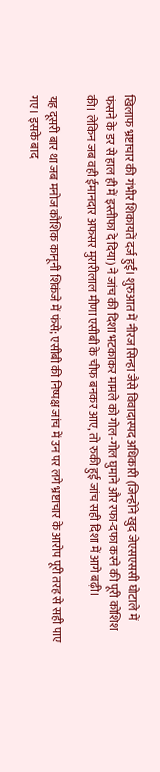खिलाफ भ्रष्टाचार की गंभीर शिकायतें दर्ज हुईं। शुरुआत में नीरज सिन्हा जैसे विवादास्पद अधिकारी (जिन्होंने खुद जेएसएससी घोटाले में फंसने के डर से हाल ही में इस्तीफा दे दिया) ने जांच की दिशा भटकाकर मामले को गोल-गोल घुमाने और रफा-दफा करने की पूरी कोशिश की। लेकिन जब वही ईमानदार अफसर मुरारीलाल मीणा एसीबी के चीफ बनकर आए, तो रुकी हुई जांच सही दिशा में आगे बढ़ी।

यह दूसरी बार था जब मनोज कौशिक कानूनी शिकंजे में फंसे; एसीबी की निष्पक्ष जांच में उन पर लगे भ्रष्टाचार के आरोप पूरी तरह से सही पाए गए। इसके बाद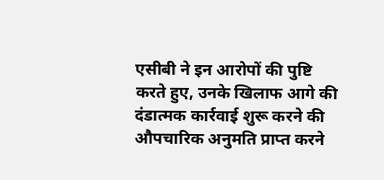एसीबी ने इन आरोपों की पुष्टि करते हुए, उनके खिलाफ आगे की दंडात्मक कार्रवाई शुरू करने की औपचारिक अनुमति प्राप्त करने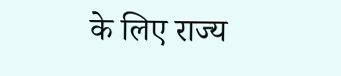के लिए राज्य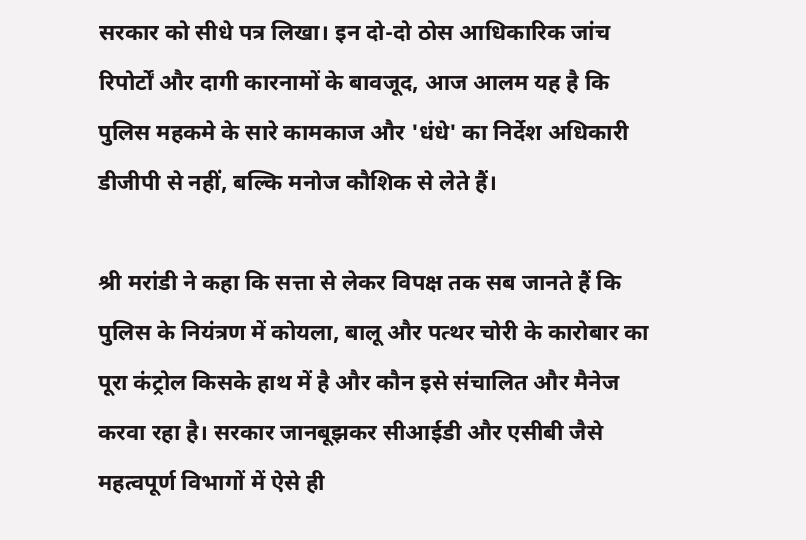सरकार को सीधे पत्र लिखा। इन दो-दो ठोस आधिकारिक जांच रिपोर्टों और दागी कारनामों के बावजूद, आज आलम यह है कि पुलिस महकमे के सारे कामकाज और 'धंधे' का निर्देश अधिकारी डीजीपी से नहीं, बल्कि मनोज कौशिक से लेते हैं।

श्री मरांडी ने कहा कि सत्ता से लेकर विपक्ष तक सब जानते हैं कि पुलिस के नियंत्रण में कोयला, बालू और पत्थर चोरी के कारोबार का पूरा कंट्रोल किसके हाथ में है और कौन इसे संचालित और मैनेज करवा रहा है। सरकार जानबूझकर सीआईडी और एसीबी जैसे महत्वपूर्ण विभागों में ऐसे ही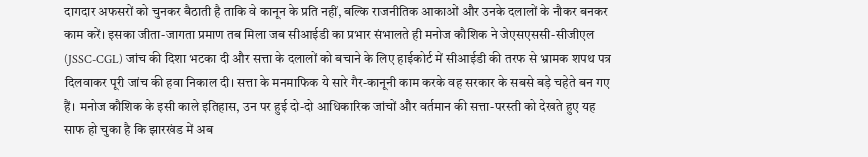दागदार अफसरों को चुनकर बैठाती है ताकि वे कानून के प्रति नहीं, बल्कि राजनीतिक आकाओं और उनके दलालों के नौकर बनकर काम करें। इसका जीता-जागता प्रमाण तब मिला जब सीआईडी का प्रभार संभालते ही मनोज कौशिक ने जेएसएससी-सीजीएल (JSSC-CGL) जांच की दिशा भटका दी और सत्ता के दलालों को बचाने के लिए हाईकोर्ट में सीआईडी की तरफ से भ्रामक शपथ पत्र दिलवाकर पूरी जांच की हवा निकाल दी। सत्ता के मनमाफिक ये सारे गैर-कानूनी काम करके वह सरकार के सबसे बड़े चहेते बन गए हैं। मनोज कौशिक के इसी काले इतिहास, उन पर हुई दो-दो आधिकारिक जांचों और वर्तमान की सत्ता-परस्ती को देखते हुए यह साफ हो चुका है कि झारखंड में अब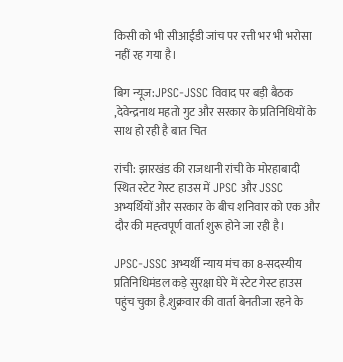किसी को भी सीआईडी जांच पर रत्ती भर भी भरोसा नहीं रह गया है।

बिग न्यूज:JPSC-JSSC विवाद पर बड़ी बैठक ,देवेन्द्रनाथ महतो गुट और सरकार के प्रतिनिधियों के साथ हो रही है बात चित

रांची: झारखंड की राजधानी रांची के मोरहाबादी स्थित स्टेट गेस्ट हाउस में JPSC और JSSC अभ्यर्थियों और सरकार के बीच शनिवार को एक और दौर की मह्त्वपूर्ण वार्ता शुरू होने जा रही है।

JPSC-JSSC अभ्यर्थी न्याय मंच का 8-सदस्यीय प्रतिनिधिमंडल कड़े सुरक्षा घेरे में स्टेट गेस्ट हाउस पहुंच चुका है.शुक्रवार की वार्ता बेनतीजा रहने के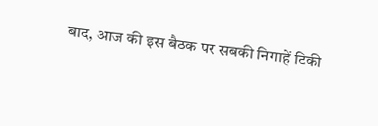बाद, आज की इस बैठक पर सबकी निगाहें टिकी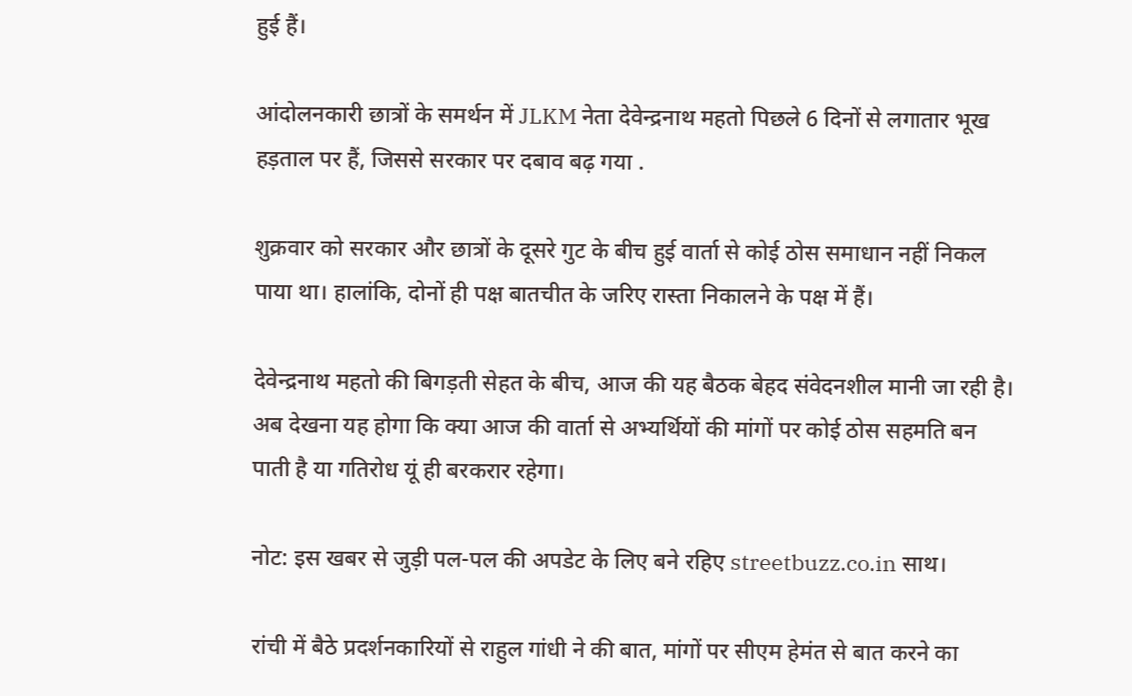हुई हैं।

आंदोलनकारी छात्रों के समर्थन में JLKM नेता देवेन्द्रनाथ महतो पिछले 6 दिनों से लगातार भूख हड़ताल पर हैं, जिससे सरकार पर दबाव बढ़ गया .

शुक्रवार को सरकार और छात्रों के दूसरे गुट के बीच हुई वार्ता से कोई ठोस समाधान नहीं निकल पाया था। हालांकि, दोनों ही पक्ष बातचीत के जरिए रास्ता निकालने के पक्ष में हैं।

देवेन्द्रनाथ महतो की बिगड़ती सेहत के बीच, आज की यह बैठक बेहद संवेदनशील मानी जा रही है। अब देखना यह होगा कि क्या आज की वार्ता से अभ्यर्थियों की मांगों पर कोई ठोस सहमति बन पाती है या गतिरोध यूं ही बरकरार रहेगा।

नोट: इस खबर से जुड़ी पल-पल की अपडेट के लिए बने रहिए streetbuzz.co.in साथ।

रांची में बैठे प्रदर्शनकारियों से राहुल गांधी ने की बात, मांगों पर सीएम हेमंत से बात करने का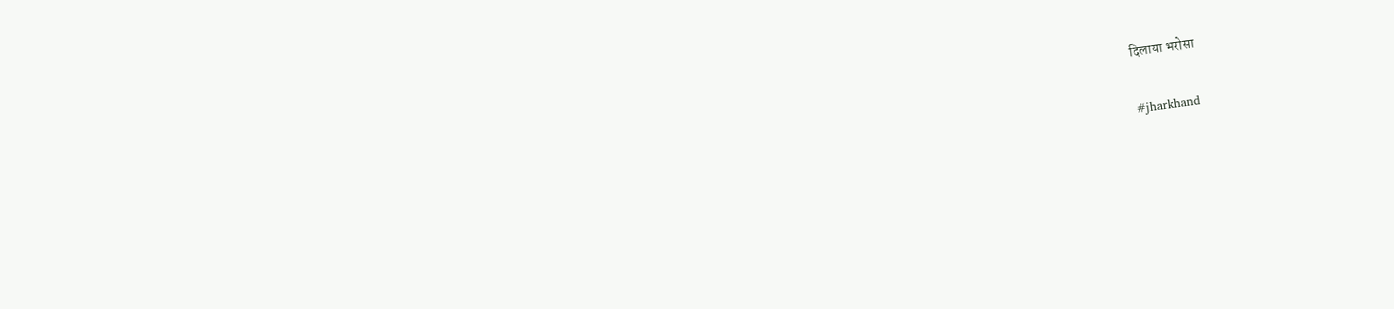दिलाया भरोसा

#jharkhand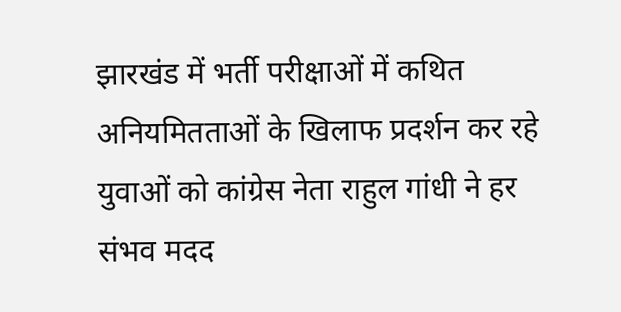झारखंड में भर्ती परीक्षाओं में कथित अनियमितताओं के खिलाफ प्रदर्शन कर रहे युवाओं को कांग्रेस नेता राहुल गांधी ने हर संभव मदद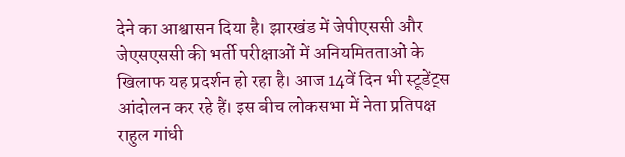देने का आश्वासन दिया है। झारखंड में जेपीएससी और जेएसएससी की भर्ती परीक्षाओं में अनियमितताओं के खिलाफ यह प्रदर्शन हो रहा है। आज 14वें दिन भी स्टूडेंट्स आंदोलन कर रहे हैं। इस बीच लोकसभा में नेता प्रतिपक्ष राहुल गांधी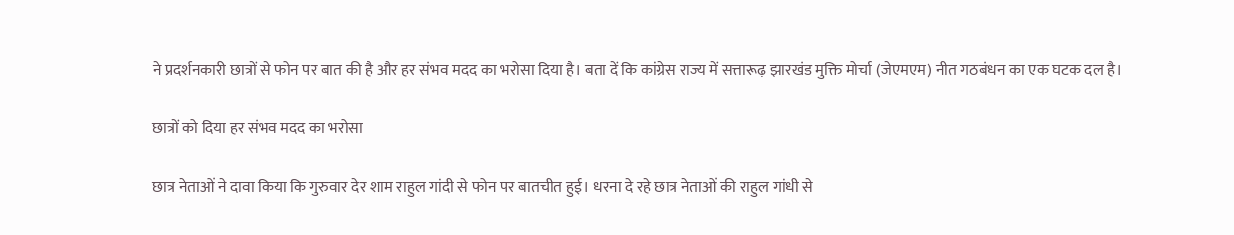ने प्रदर्शनकारी छात्रों से फोन पर बात की है और हर संभव मदद का भरोसा दिया है। बता दें कि कांग्रेस राज्य में सत्तारूढ़ झारखंड मुक्ति मोर्चा (जेएमएम) नीत गठबंधन का एक घटक दल है।

छात्रों को दिया हर संभव मदद का भरोसा

छात्र नेताओं ने दावा किया कि गुरुवार देर शाम राहुल गांदी से फोन पर बातचीत हुई। धरना दे रहे छात्र नेताओं की राहुल गांधी से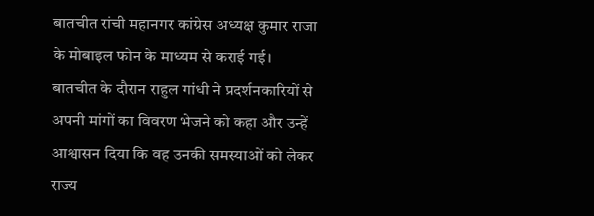बातचीत रांची महानगर कांग्रेस अध्यक्ष कुमार राजा के मोबाइल फोन के माध्यम से कराई गई। बातचीत के दौरान राहुल गांधी ने प्रदर्शनकारियों से अपनी मांगों का विवरण भेजने को कहा और उन्हें आश्वासन दिया कि वह उनकी समस्याओं को लेकर राज्य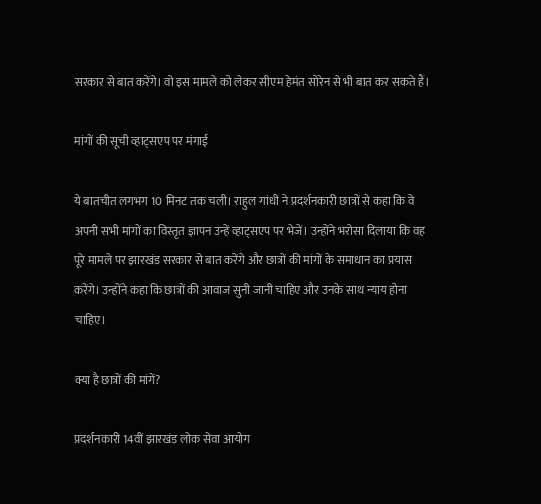सरकार से बात करेंगे। वो इस मामले को लेकर सीएम हेमंत सोरेन से भी बात कर सकते हैं।

मांगों की सूची व्हाट्सएप पर मंगाई

ये बातचीत लगभग 10 मिनट तक चली। राहुल गांधी ने प्रदर्शनकारी छात्रों से कहा कि वे अपनी सभी मांगों का विस्तृत ज्ञापन उन्हें व्हाट्सएप पर भेजें। उन्होंने भरोसा दिलाया कि वह पूरे मामले पर झारखंड सरकार से बात करेंगे और छात्रों की मांगों के समाधान का प्रयास करेंगे। उन्होंने कहा कि छात्रों की आवाज सुनी जानी चाहिए और उनके साथ न्याय होना चाहिए।

क्या है छात्रों की मांगें?

प्रदर्शनकारी 14वीं झारखंड लोक सेवा आयोग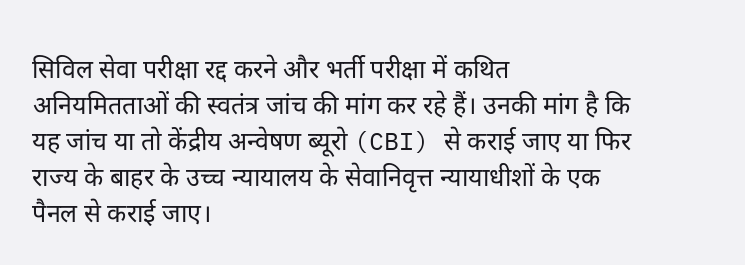सिविल सेवा परीक्षा रद्द करने और भर्ती परीक्षा में कथित अनियमितताओं की स्वतंत्र जांच की मांग कर रहे हैं। उनकी मांग है कि यह जांच या तो केंद्रीय अन्वेषण ब्यूरो (CBI) से कराई जाए या फिर राज्य के बाहर के उच्च न्यायालय के सेवानिवृत्त न्यायाधीशों के एक पैनल से कराई जाए।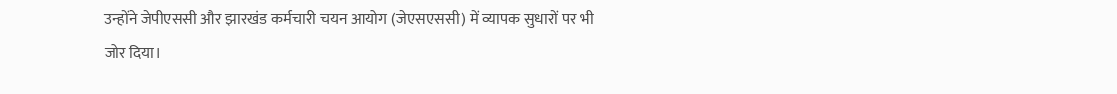उन्होंने जेपीएससी और झारखंड कर्मचारी चयन आयोग (जेएसएससी) में व्यापक सुधारों पर भी जोर दिया।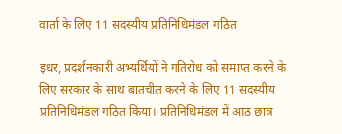वार्ता के लिए 11 सदस्यीय प्रतिनिधिमंडल गठित

इधर, प्रदर्शनकारी अभ्यर्थियों ने गतिरोध को समाप्त करने के लिए सरकार के साथ बातचीत करने के लिए 11 सदस्यीय प्रतिनिधिमंडल गठित किया। प्रतिनिधिमंडल में आठ छात्र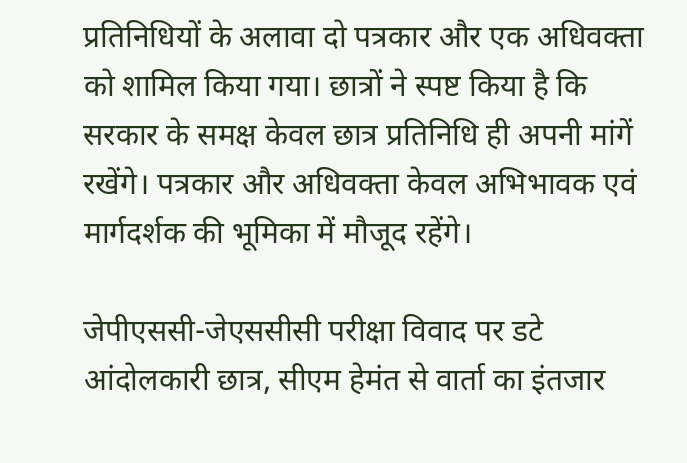प्रतिनिधियों के अलावा दो पत्रकार और एक अधिवक्ता को शामिल किया गया। छात्रों ने स्पष्ट किया है कि सरकार के समक्ष केवल छात्र प्रतिनिधि ही अपनी मांगें रखेंगे। पत्रकार और अधिवक्ता केवल अभिभावक एवं मार्गदर्शक की भूमिका में मौजूद रहेंगे।

जेपीएससी-जेएससीसी परीक्षा विवाद पर डटे आंदोलकारी छात्र, सीएम हेमंत से वार्ता का इंतजार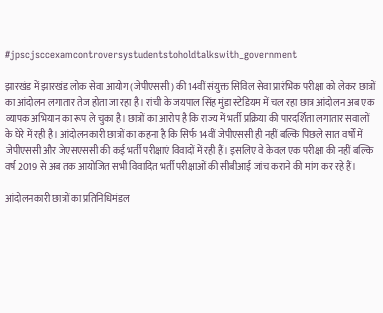#jpscjsccexamcontroversystudentstoholdtalkswith_government

झारखंड में झारखंड लोक सेवा आयोग (जेपीएससी) की 14वीं संयुक्त सिविल सेवा प्रारंभिक परीक्षा को लेकर छात्रों का आंदोलन लगातार तेज होता जा रहा है। रांची के जयपाल सिंह मुंडा स्टेडियम में चल रहा छात्र आंदोलन अब एक व्यापक अभियान का रूप ले चुका है। छात्रों का आरोप है कि राज्य में भर्ती प्रक्रिया की पारदर्शिता लगातार सवालों के घेरे में रही है। आंदोलनकारी छात्रों का कहना है कि सिर्फ 14वीं जेपीएससी ही नहीं बल्कि पिछले सात वर्षों में जेपीएससी और जेएसएससी की कई भर्ती परीक्षाएं विवादों में रही हैं। इसलिए वे केवल एक परीक्षा की नहीं बल्कि वर्ष 2019 से अब तक आयोजित सभी विवादित भर्ती परीक्षाओं की सीबीआई जांच कराने की मांग कर रहे हैं।

आंदोलनकारी छात्रों का प्रतिनिधिमंडल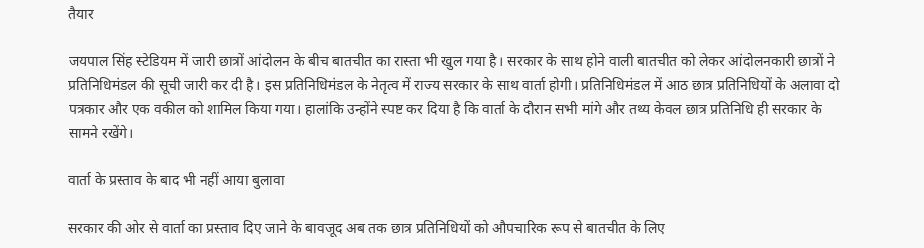तैयार

जयपाल सिंह स्टेडियम में जारी छात्रों आंदोलन के बीच बातचीत का रास्ता भी खुल गया है। सरकार के साथ होने वाली बातचीत को लेकर आंदोलनकारी छात्रों ने प्रतिनिधिमंडल की सूची जारी कर दी है। इस प्रतिनिधिमंडल के नेतृत्व में राज्य सरकार के साथ वार्ता होगी। प्रतिनिधिमंडल में आठ छात्र प्रतिनिधियों के अलावा दो पत्रकार और एक वकील को शामिल किया गया। हालांकि उन्होंने स्पष्ट कर दिया है कि वार्ता के दौरान सभी मांगे और तथ्य केवल छात्र प्रतिनिधि ही सरकार के सामने रखेंगे।

वार्ता के प्रस्ताव के बाद भी नहीं आया बुलावा

सरकार की ओर से वार्ता का प्रस्ताव दिए जाने के बावजूद अब तक छात्र प्रतिनिधियों को औपचारिक रूप से बातचीत के लिए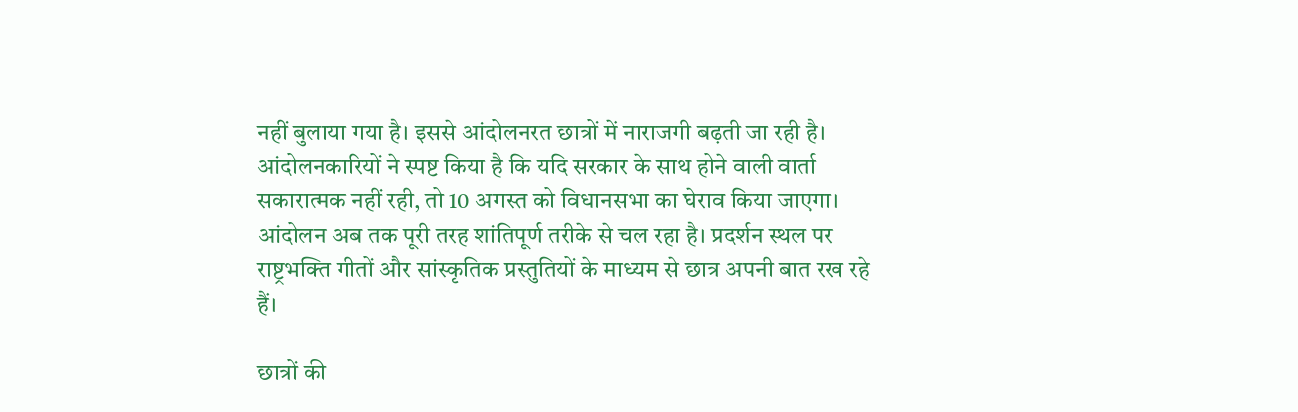नहीं बुलाया गया है। इससे आंदोलनरत छात्रों में नाराजगी बढ़ती जा रही है। आंदोलनकारियों ने स्पष्ट किया है कि यदि सरकार के साथ होने वाली वार्ता सकारात्मक नहीं रही, तो 10 अगस्त को विधानसभा का घेराव किया जाएगा। आंदोलन अब तक पूरी तरह शांतिपूर्ण तरीके से चल रहा है। प्रदर्शन स्थल पर राष्ट्रभक्ति गीतों और सांस्कृतिक प्रस्तुतियों के माध्यम से छात्र अपनी बात रख रहे हैं।

छात्रों की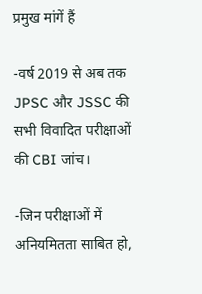प्रमुख मांगें हैं

-वर्ष 2019 से अब तक JPSC और JSSC की सभी विवादित परीक्षाओं की CBI जांच।

-जिन परीक्षाओं में अनियमितता साबित हो,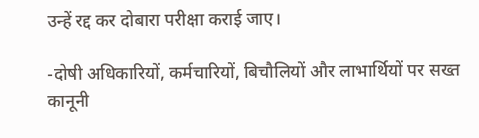उन्हें रद्द कर दोबारा परीक्षा कराई जाए।

-दोषी अधिकारियों, कर्मचारियों, बिचौलियों और लाभार्थियों पर सख्त कानूनी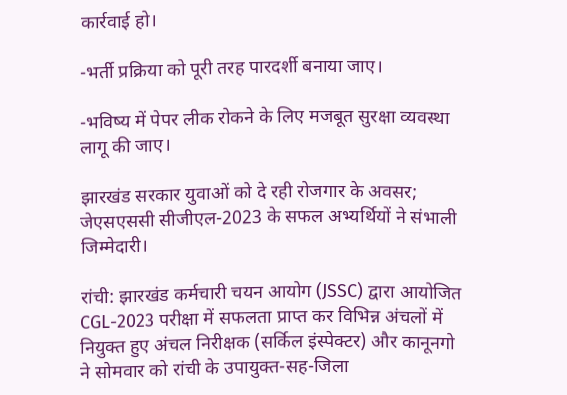कार्रवाई हो।

-भर्ती प्रक्रिया को पूरी तरह पारदर्शी बनाया जाए।

-भविष्य में पेपर लीक रोकने के लिए मजबूत सुरक्षा व्यवस्था लागू की जाए।

झारखंड सरकार युवाओं को दे रही रोजगार के अवसर; जेएसएससी सीजीएल-2023 के सफल अभ्यर्थियों ने संभाली जिम्मेदारी।

रांची: झारखंड कर्मचारी चयन आयोग (JSSC) द्वारा आयोजित CGL-2023 परीक्षा में सफलता प्राप्त कर विभिन्न अंचलों में नियुक्त हुए अंचल निरीक्षक (सर्किल इंस्पेक्टर) और कानूनगो ने सोमवार को रांची के उपायुक्त-सह-जिला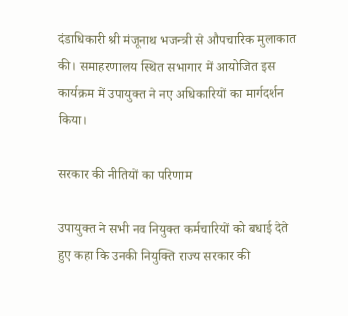दंडाधिकारी श्री मंजूनाथ भजन्त्री से औपचारिक मुलाकात की। समाहरणालय स्थित सभागार में आयोजित इस कार्यक्रम में उपायुक्त ने नए अधिकारियों का मार्गदर्शन किया।

सरकार की नीतियों का परिणाम

उपायुक्त ने सभी नव नियुक्त कर्मचारियों को बधाई देते हुए कहा कि उनकी नियुक्ति राज्य सरकार की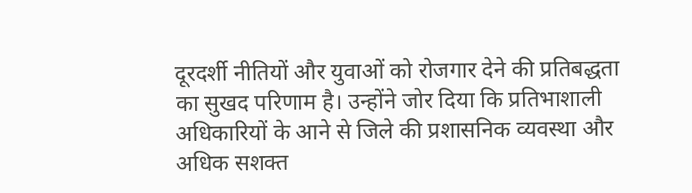दूरदर्शी नीतियों और युवाओं को रोजगार देने की प्रतिबद्धता का सुखद परिणाम है। उन्होंने जोर दिया कि प्रतिभाशाली अधिकारियों के आने से जिले की प्रशासनिक व्यवस्था और अधिक सशक्त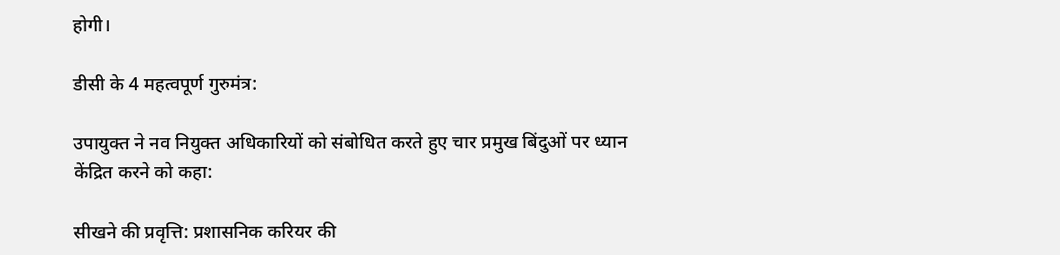होगी।

डीसी के 4 महत्वपूर्ण गुरुमंत्र:

उपायुक्त ने नव नियुक्त अधिकारियों को संबोधित करते हुए चार प्रमुख बिंदुओं पर ध्यान केंद्रित करने को कहा:

सीखने की प्रवृत्ति: प्रशासनिक करियर की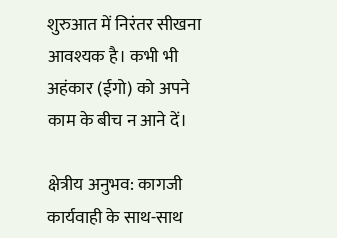शुरुआत में निरंतर सीखना आवश्यक है। कभी भी अहंकार (ईगो) को अपने काम के बीच न आने दें।

क्षेत्रीय अनुभव: कागजी कार्यवाही के साथ-साथ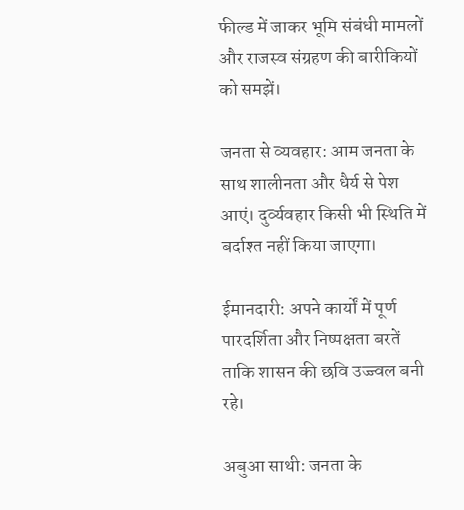फील्ड में जाकर भूमि संबंधी मामलों और राजस्व संग्रहण की बारीकियों को समझें।

जनता से व्यवहार: आम जनता के साथ शालीनता और धैर्य से पेश आएं। दुर्व्यवहार किसी भी स्थिति में बर्दाश्त नहीं किया जाएगा।

ईमानदारी: अपने कार्यों में पूर्ण पारदर्शिता और निष्पक्षता बरतें ताकि शासन की छवि उज्ज्वल बनी रहे।

अबुआ साथी: जनता के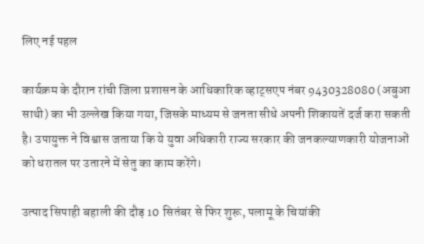लिए नई पहल

कार्यक्रम के दौरान रांची जिला प्रशासन के आधिकारिक व्हाट्सएप नंबर 9430328080 (अबुआ साथी) का भी उल्लेख किया गया, जिसके माध्यम से जनता सीधे अपनी शिकायतें दर्ज करा सकती है। उपायुक्त ने विश्वास जताया कि ये युवा अधिकारी राज्य सरकार की जनकल्याणकारी योजनाओं को धरातल पर उतारने में सेतु का काम करेंगे।

उत्पाद सिपाही बहाली की दौड़ 10 सितंबर से फिर शुरू, पलामू के चियांकी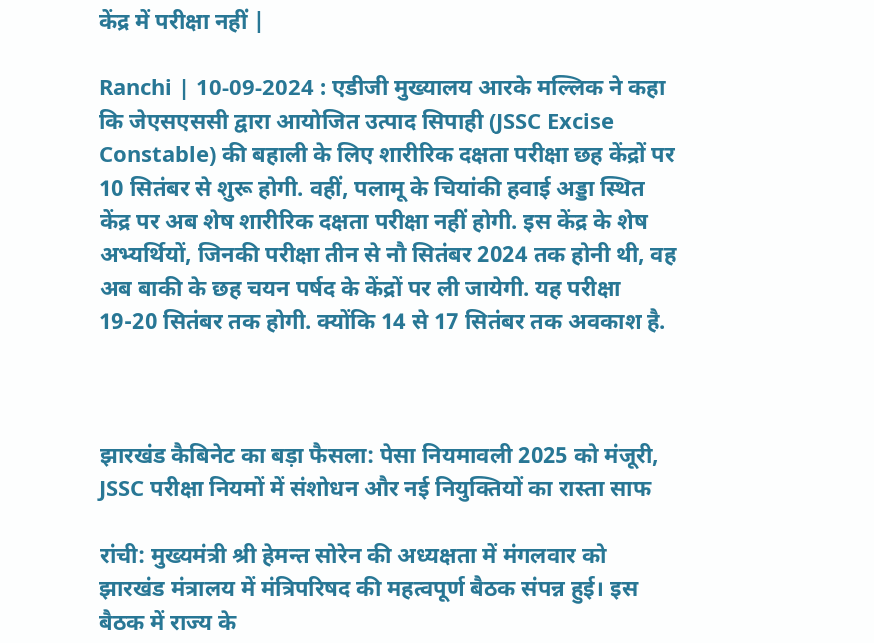केंद्र में परीक्षा नहीं |

Ranchi | 10-09-2024 : एडीजी मुख्यालय आरके मल्लिक ने कहा कि जेएसएससी द्वारा आयोजित उत्पाद सिपाही (JSSC Excise Constable) की बहाली के लिए शारीरिक दक्षता परीक्षा छह केंद्रों पर 10 सितंबर से शुरू होगी. वहीं, पलामू के चियांकी हवाई अड्डा स्थित केंद्र पर अब शेष शारीरिक दक्षता परीक्षा नहीं होगी. इस केंद्र के शेष अभ्यर्थियों, जिनकी परीक्षा तीन से नौ सितंबर 2024 तक होनी थी, वह अब बाकी के छह चयन पर्षद के केंद्रों पर ली जायेगी. यह परीक्षा 19-20 सितंबर तक होगी. क्योंकि 14 से 17 सितंबर तक अवकाश है.



झारखंड कैबिनेट का बड़ा फैसला: पेसा नियमावली 2025 को मंजूरी, JSSC परीक्षा नियमों में संशोधन और नई नियुक्तियों का रास्ता साफ

रांची: मुख्यमंत्री श्री हेमन्त सोरेन की अध्यक्षता में मंगलवार को झारखंड मंत्रालय में मंत्रिपरिषद की महत्वपूर्ण बैठक संपन्न हुई। इस बैठक में राज्य के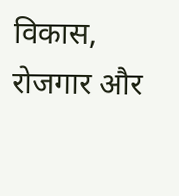विकास, रोजगार और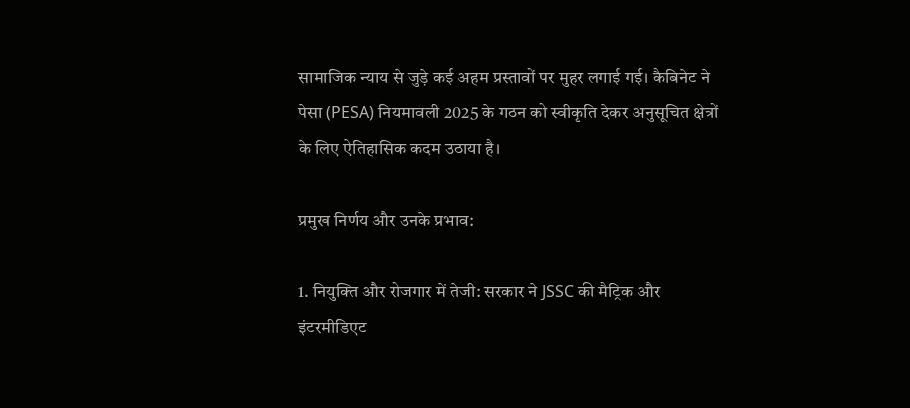सामाजिक न्याय से जुड़े कई अहम प्रस्तावों पर मुहर लगाई गई। कैबिनेट ने पेसा (PESA) नियमावली 2025 के गठन को स्वीकृति देकर अनुसूचित क्षेत्रों के लिए ऐतिहासिक कदम उठाया है।

प्रमुख निर्णय और उनके प्रभाव:

1. नियुक्ति और रोजगार में तेजी: सरकार ने JSSC की मैट्रिक और इंटरमीडिएट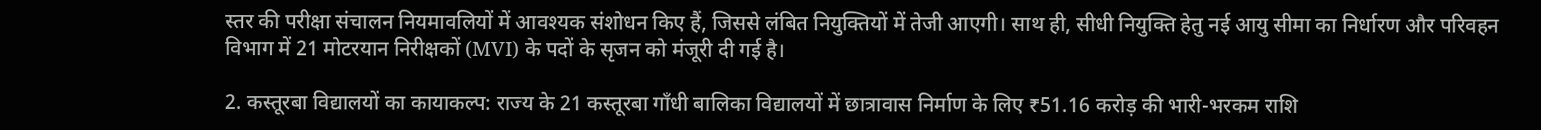स्तर की परीक्षा संचालन नियमावलियों में आवश्यक संशोधन किए हैं, जिससे लंबित नियुक्तियों में तेजी आएगी। साथ ही, सीधी नियुक्ति हेतु नई आयु सीमा का निर्धारण और परिवहन विभाग में 21 मोटरयान निरीक्षकों (MVI) के पदों के सृजन को मंजूरी दी गई है।

2. कस्तूरबा विद्यालयों का कायाकल्प: राज्य के 21 कस्तूरबा गाँधी बालिका विद्यालयों में छात्रावास निर्माण के लिए ₹51.16 करोड़ की भारी-भरकम राशि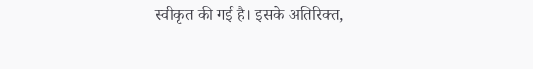स्वीकृत की गई है। इसके अतिरिक्त,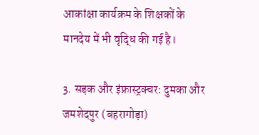आकांक्षा कार्यक्रम के शिक्षकों के मानदेय में भी वृद्धि की गई है।

3. सड़क और इंफ्रास्ट्रक्चर: दुमका और जमशेदपुर (बहरागोड़ा)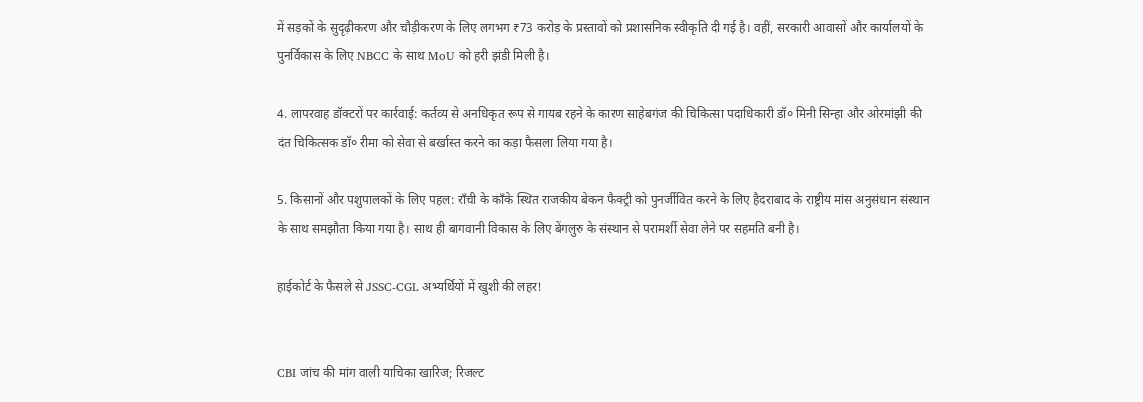में सड़कों के सुदृढ़ीकरण और चौड़ीकरण के लिए लगभग ₹73 करोड़ के प्रस्तावों को प्रशासनिक स्वीकृति दी गई है। वहीं, सरकारी आवासों और कार्यालयों के पुनर्विकास के लिए NBCC के साथ MoU को हरी झंडी मिली है।

4. लापरवाह डॉक्टरों पर कार्रवाई: कर्तव्य से अनधिकृत रूप से गायब रहने के कारण साहेबगंज की चिकित्सा पदाधिकारी डॉ० मिनी सिन्हा और ओरमांझी की दंत चिकित्सक डॉ० रीमा को सेवा से बर्खास्त करने का कड़ा फैसला लिया गया है।

5. किसानों और पशुपालकों के लिए पहल: राँची के काँके स्थित राजकीय बेकन फैक्ट्री को पुनर्जीवित करने के लिए हैदराबाद के राष्ट्रीय मांस अनुसंधान संस्थान के साथ समझौता किया गया है। साथ ही बागवानी विकास के लिए बेंगलुरु के संस्थान से परामर्शी सेवा लेने पर सहमति बनी है।

हाईकोर्ट के फैसले से JSSC-CGL अभ्यर्थियों में खुशी की लहर!


CBI जांच की मांग वाली याचिका खारिज; रिजल्ट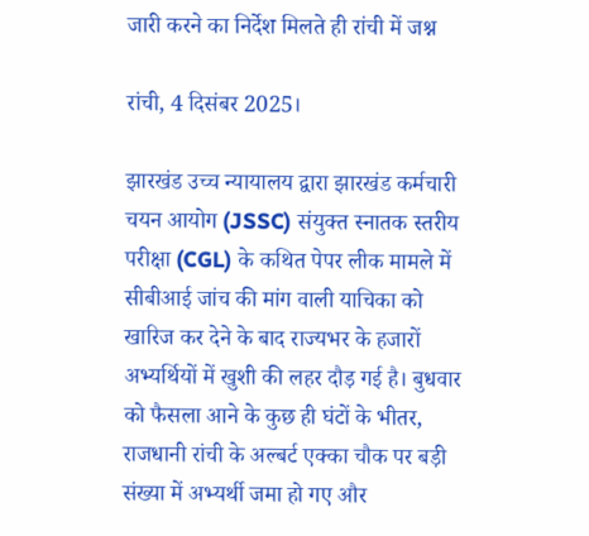जारी करने का निर्देश मिलते ही रांची में जश्न

रांची, 4 दिसंबर 2025।

झारखंड उच्च न्यायालय द्वारा झारखंड कर्मचारी चयन आयोग (JSSC) संयुक्त स्नातक स्तरीय परीक्षा (CGL) के कथित पेपर लीक मामले में सीबीआई जांच की मांग वाली याचिका को खारिज कर देने के बाद राज्यभर के हजारों अभ्यर्थियों में खुशी की लहर दौड़ गई है। बुधवार को फैसला आने के कुछ ही घंटों के भीतर, राजधानी रांची के अल्बर्ट एक्का चौक पर बड़ी संख्या में अभ्यर्थी जमा हो गए और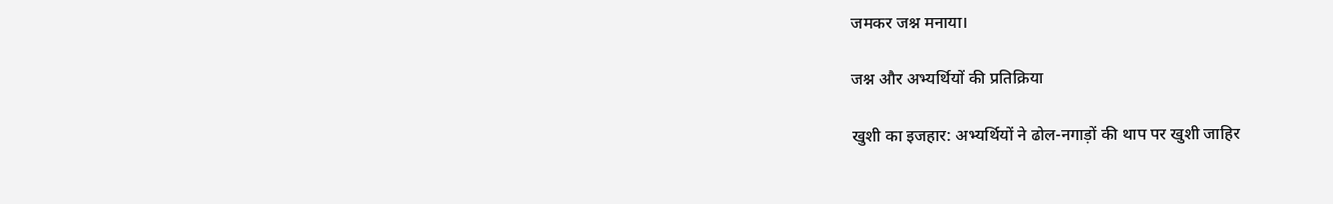जमकर जश्न मनाया।

जश्न और अभ्यर्थियों की प्रतिक्रिया

खुशी का इजहार: अभ्यर्थियों ने ढोल-नगाड़ों की थाप पर खुशी जाहिर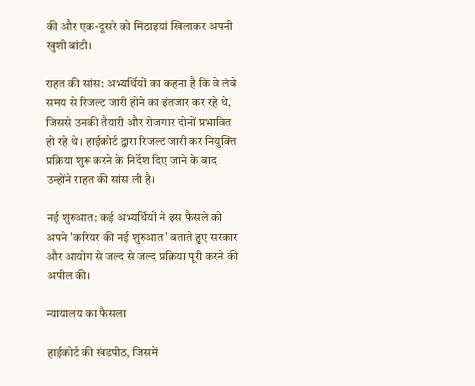की और एक-दूसरे को मिठाइयां खिलाकर अपनी खुशी बांटी।

राहत की सांस: अभ्यर्थियों का कहना है कि वे लंबे समय से रिजल्ट जारी होने का इंतजार कर रहे थे, जिससे उनकी तैयारी और रोजगार दोनों प्रभावित हो रहे थे। हाईकोर्ट द्वारा रिजल्ट जारी कर नियुक्ति प्रक्रिया शुरू करने के निर्देश दिए जाने के बाद उन्होंने राहत की सांस ली है।

नई शुरुआत: कई अभ्यर्थियों ने इस फैसले को अपने 'करियर की नई शुरुआत' बताते हुए सरकार और आयोग से जल्द से जल्द प्रक्रिया पूरी करने की अपील की।

न्यायालय का फैसला

हाईकोर्ट की खंडपीठ, जिसमें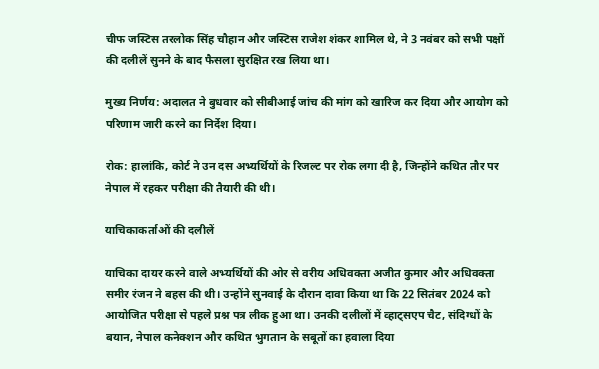चीफ जस्टिस तरलोक सिंह चौहान और जस्टिस राजेश शंकर शामिल थे, ने 3 नवंबर को सभी पक्षों की दलीलें सुनने के बाद फैसला सुरक्षित रख लिया था।

मुख्य निर्णय: अदालत ने बुधवार को सीबीआई जांच की मांग को खारिज कर दिया और आयोग को परिणाम जारी करने का निर्देश दिया।

रोक: हालांकि, कोर्ट ने उन दस अभ्यर्थियों के रिजल्ट पर रोक लगा दी है, जिन्होंने कथित तौर पर नेपाल में रहकर परीक्षा की तैयारी की थी।

याचिकाकर्ताओं की दलीलें

याचिका दायर करने वाले अभ्यर्थियों की ओर से वरीय अधिवक्ता अजीत कुमार और अधिवक्ता समीर रंजन ने बहस की थी। उन्होंने सुनवाई के दौरान दावा किया था कि 22 सितंबर 2024 को आयोजित परीक्षा से पहले प्रश्न पत्र लीक हुआ था। उनकी दलीलों में व्हाट्सएप चैट, संदिग्धों के बयान, नेपाल कनेक्शन और कथित भुगतान के सबूतों का हवाला दिया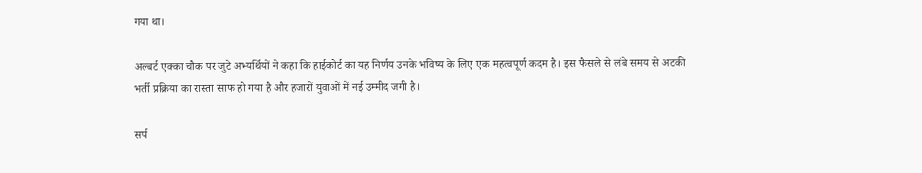गया था।

अल्बर्ट एक्का चौक पर जुटे अभ्यर्थियों ने कहा कि हाईकोर्ट का यह निर्णय उनके भविष्य के लिए एक महत्वपूर्ण कदम है। इस फैसले से लंबे समय से अटकी भर्ती प्रक्रिया का रास्ता साफ हो गया है और हजारों युवाओं में नई उम्मीद जगी है।

सर्प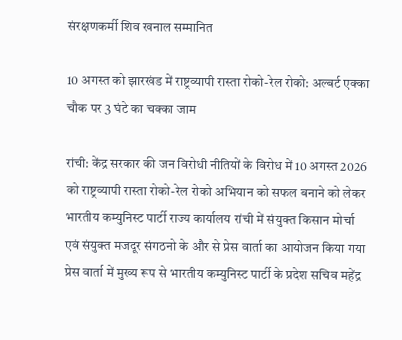संरक्षणकर्मी शिव खनाल सम्मानित

10 अगस्त को झारखंड में राष्ट्रव्यापी रास्ता रोको-रेल रोको: अल्बर्ट एक्का चौक पर 3 घंटे का चक्का जाम

रांची: केंद्र सरकार की जन विरोधी नीतियों के विरोध में 10 अगस्त 2026 को राष्ट्रव्यापी रास्ता रोको-रेल रोको अभियान को सफल बनाने को लेकर भारतीय कम्युनिस्ट पार्टी राज्य कार्यालय रांची में संयुक्त किसान मोर्चा एवं संयुक्त मजदूर संगठनो के और से प्रेस वार्ता का आयोजन किया गया प्रेस वार्ता में मुख्य रूप से भारतीय कम्युनिस्ट पार्टी के प्रदेश सचिव महेंद्र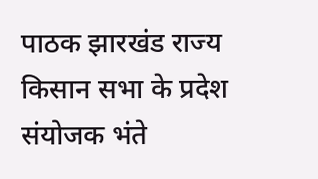पाठक झारखंड राज्य किसान सभा के प्रदेश संयोजक भंते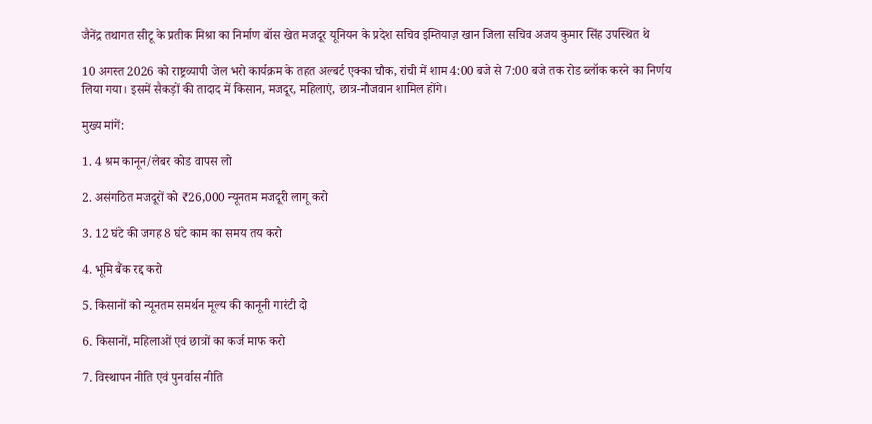जैनेंद्र तथागत सीटू के प्रतीक मिश्रा का निर्माण बॉस खेत मजदूर यूनियन के प्रदेश सचिव इम्तियाज़ खान जिला सचिव अजय कुमार सिंह उपस्थित थे

10 अगस्त 2026 को राष्ट्रव्यापी जेल भरो कार्यक्रम के तहत अल्बर्ट एक्का चौक, रांची में शाम 4:00 बजे से 7:00 बजे तक रोड ब्लॉक करने का निर्णय लिया गया। इसमें सैकड़ों की तादाद में किसान, मजदूर, महिलाएं, छात्र-नौजवान शामिल होंगे।

मुख्य मांगें:

1. 4 श्रम कानून/लेबर कोड वापस लो

2. असंगठित मजदूरों को ₹26,000 न्यूनतम मजदूरी लागू करो

3. 12 घंटे की जगह 8 घंटे काम का समय तय करो

4. भूमि बैंक रद्द करो

5. किसानों को न्यूनतम समर्थन मूल्य की कानूनी गारंटी दो

6. किसानों, महिलाओं एवं छात्रों का कर्ज माफ करो

7. विस्थापन नीति एवं पुनर्वास नीति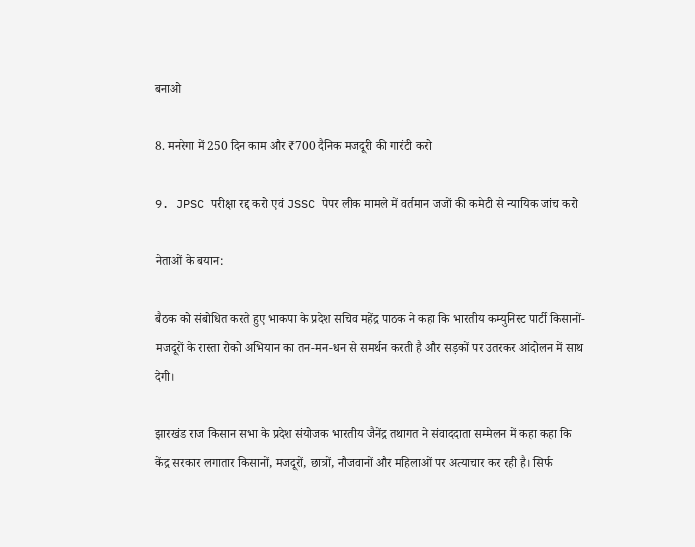बनाओ

8. मनरेगा में 250 दिन काम और ₹700 दैनिक मजदूरी की गारंटी करो

9. JPSC परीक्षा रद्द करो एवं JSSC पेपर लीक मामले में वर्तमान जजों की कमेटी से न्यायिक जांच करो

नेताओं के बयान:

बैठक को संबोधित करते हुए भाकपा के प्रदेश सचिव महेंद्र पाठक ने कहा कि भारतीय कम्युनिस्ट पार्टी किसानों-मजदूरों के रास्ता रोको अभियान का तन-मन-धन से समर्थन करती है और सड़कों पर उतरकर आंदोलन में साथ देगी।

झारखंड राज किसान सभा के प्रदेश संयोजक भारतीय जैनेंद्र तथागत ने संवाददाता सम्मेलन में कहा कहा कि केंद्र सरकार लगातार किसानों, मजदूरों, छात्रों, नौजवानों और महिलाओं पर अत्याचार कर रही है। सिर्फ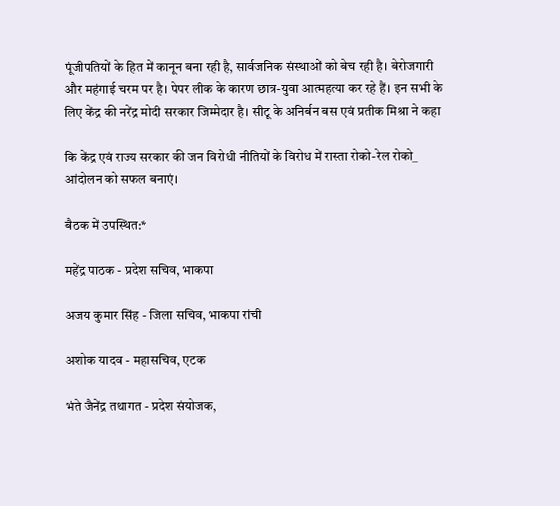पूंजीपतियों के हित में कानून बना रही है, सार्वजनिक संस्थाओं को बेच रही है। बेरोजगारी और महंगाई चरम पर है। पेपर लीक के कारण छात्र-युवा आत्महत्या कर रहे हैं। इन सभी के लिए केंद्र की नरेंद्र मोदी सरकार जिम्मेदार है। सीटू के अनिर्बन बस एवं प्रतीक मिश्रा ने कहा

कि केंद्र एवं राज्य सरकार की जन विरोधी नीतियों के विरोध में रास्ता रोको-रेल रोको_ आंदोलन को सफल बनाएं।

बैठक में उपस्थित:*

महेंद्र पाठक - प्रदेश सचिव, भाकपा

अजय कुमार सिंह - जिला सचिव, भाकपा रांची

अशोक यादव - महासचिव, एटक

भंते जैनेंद्र तथागत - प्रदेश संयोजक,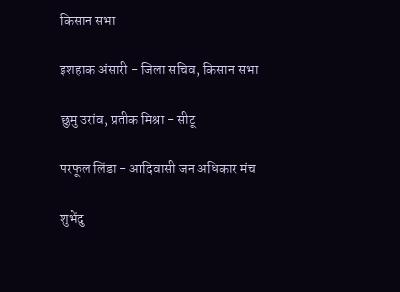किसान सभा

इशहाक अंसारी - जिला सचिव, किसान सभा

छुमु उरांव, प्रतीक मिश्रा - सीटू

परफूल लिंडा - आदिवासी जन अधिकार मंच

शुभेंदु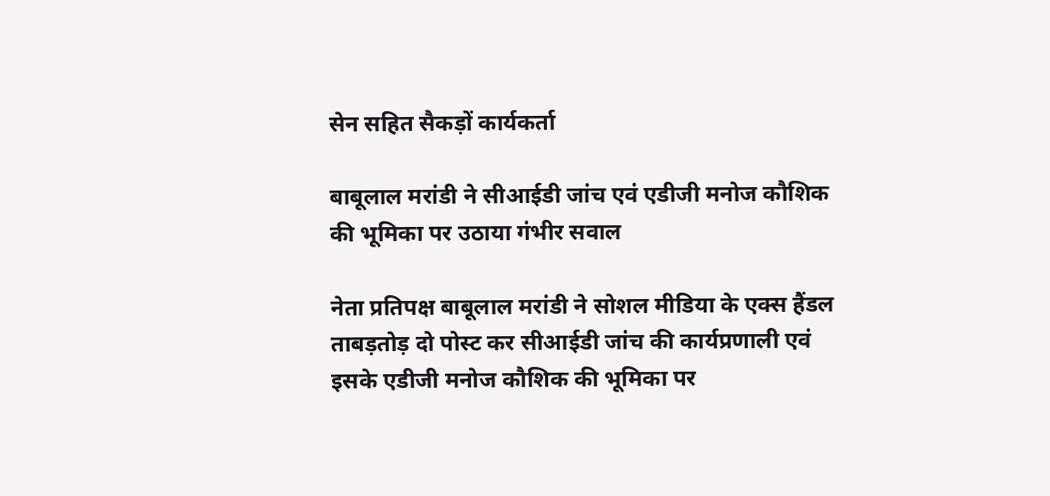सेन सहित सैकड़ों कार्यकर्ता

बाबूलाल मरांडी ने सीआईडी जांच एवं एडीजी मनोज कौशिक की भूमिका पर उठाया गंभीर सवाल

नेता प्रतिपक्ष बाबूलाल मरांडी ने सोशल मीडिया के एक्स हैंडल ताबड़तोड़ दो पोस्ट कर सीआईडी जांच की कार्यप्रणाली एवं इसके एडीजी मनोज कौशिक की भूमिका पर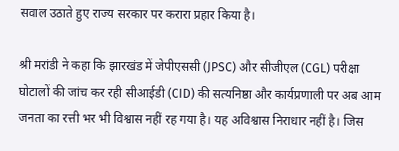सवाल उठाते हुए राज्य सरकार पर करारा प्रहार किया है।

श्री मरांडी ने कहा कि झारखंड में जेपीएससी (JPSC) और सीजीएल (CGL) परीक्षा घोटालों की जांच कर रही सीआईडी (CID) की सत्यनिष्ठा और कार्यप्रणाली पर अब आम जनता का रत्ती भर भी विश्वास नहीं रह गया है। यह अविश्वास निराधार नहीं है। जिस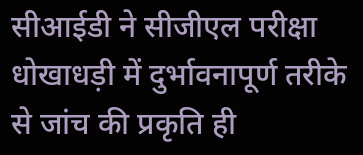सीआईडी ने सीजीएल परीक्षा धोखाधड़ी में दुर्भावनापूर्ण तरीके से जांच की प्रकृति ही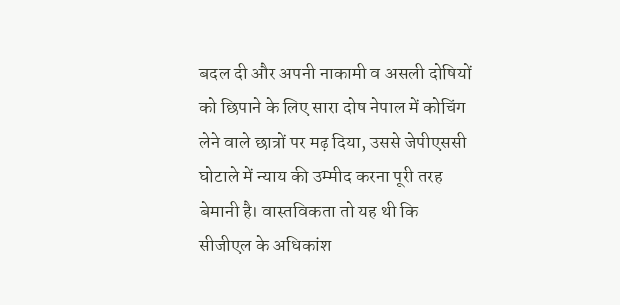बदल दी और अपनी नाकामी व असली दोषियों को छिपाने के लिए सारा दोष नेपाल में कोचिंग लेने वाले छात्रों पर मढ़ दिया, उससे जेपीएससी घोटाले में न्याय की उम्मीद करना पूरी तरह बेमानी है। वास्तविकता तो यह थी कि सीजीएल के अधिकांश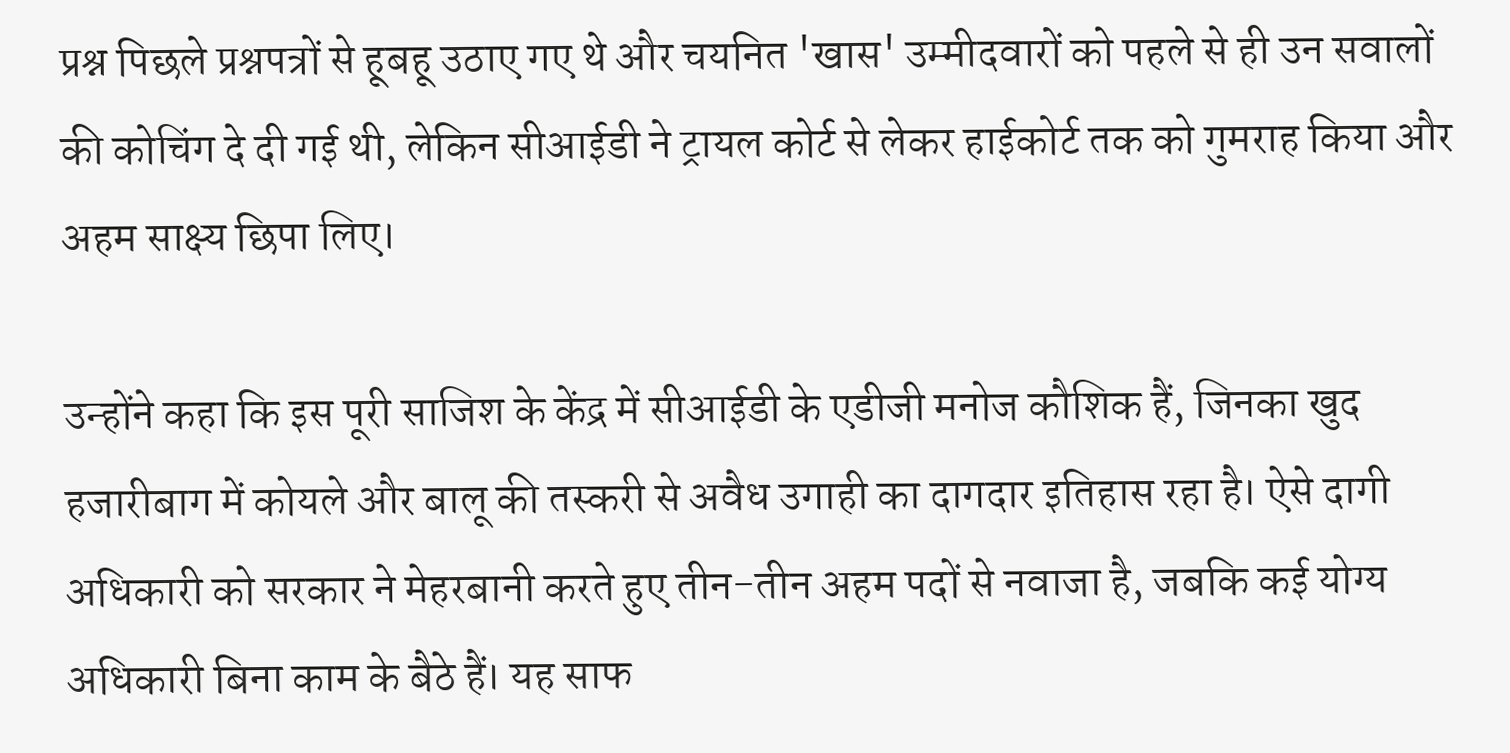प्रश्न पिछले प्रश्नपत्रों से हूबहू उठाए गए थे और चयनित 'खास' उम्मीदवारों को पहले से ही उन सवालों की कोचिंग दे दी गई थी, लेकिन सीआईडी ने ट्रायल कोर्ट से लेकर हाईकोर्ट तक को गुमराह किया और अहम साक्ष्य छिपा लिए।

उन्होंने कहा कि इस पूरी साजिश के केंद्र में सीआईडी के एडीजी मनोज कौशिक हैं, जिनका खुद हजारीबाग में कोयले और बालू की तस्करी से अवैध उगाही का दागदार इतिहास रहा है। ऐसे दागी अधिकारी को सरकार ने मेहरबानी करते हुए तीन-तीन अहम पदों से नवाजा है, जबकि कई योग्य अधिकारी बिना काम के बैठे हैं। यह साफ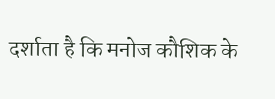दर्शाता है कि मनोज कौशिक के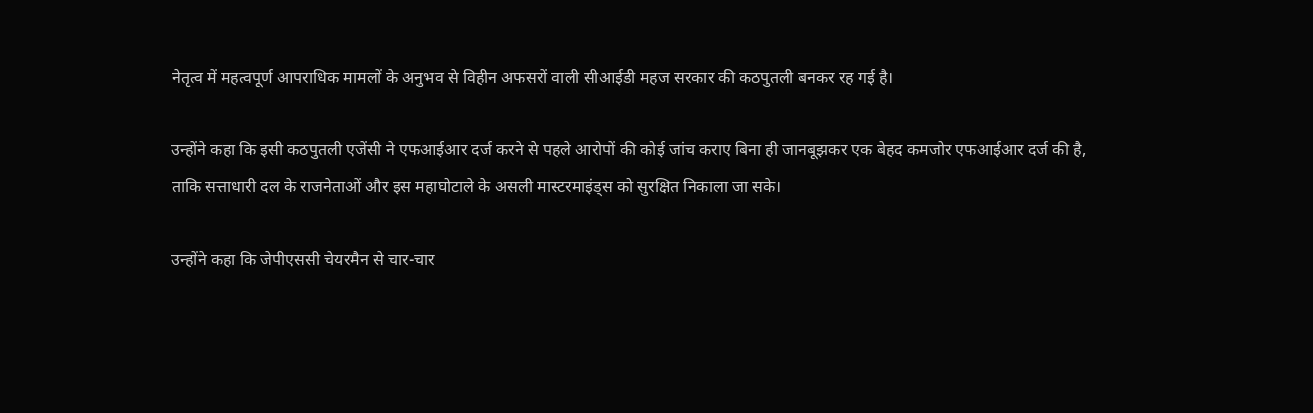नेतृत्व में महत्वपूर्ण आपराधिक मामलों के अनुभव से विहीन अफसरों वाली सीआईडी महज सरकार की कठपुतली बनकर रह गई है।

उन्होंने कहा कि इसी कठपुतली एजेंसी ने एफआईआर दर्ज करने से पहले आरोपों की कोई जांच कराए बिना ही जानबूझकर एक बेहद कमजोर एफआईआर दर्ज की है, ताकि सत्ताधारी दल के राजनेताओं और इस महाघोटाले के असली मास्टरमाइंड्स को सुरक्षित निकाला जा सके।

उन्होंने कहा कि जेपीएससी चेयरमैन से चार-चार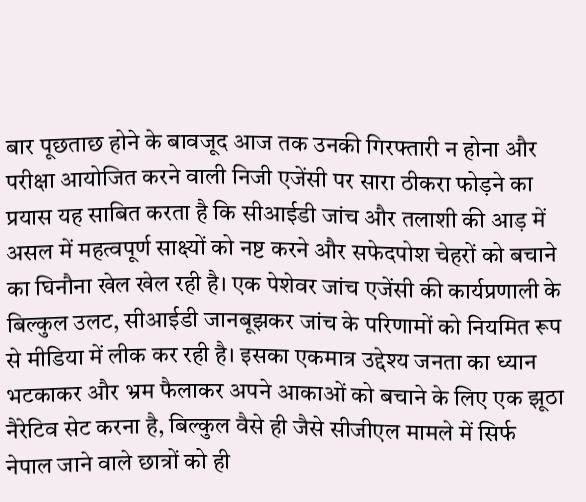बार पूछताछ होने के बावजूद आज तक उनकी गिरफ्तारी न होना और परीक्षा आयोजित करने वाली निजी एजेंसी पर सारा ठीकरा फोड़ने का प्रयास यह साबित करता है कि सीआईडी जांच और तलाशी की आड़ में असल में महत्वपूर्ण साक्ष्यों को नष्ट करने और सफेदपोश चेहरों को बचाने का घिनौना खेल खेल रही है। एक पेशेवर जांच एजेंसी की कार्यप्रणाली के बिल्कुल उलट, सीआईडी जानबूझकर जांच के परिणामों को नियमित रूप से मीडिया में लीक कर रही है। इसका एकमात्र उद्देश्य जनता का ध्यान भटकाकर और भ्रम फैलाकर अपने आकाओं को बचाने के लिए एक झूठा नैरेटिव सेट करना है, बिल्कुल वैसे ही जैसे सीजीएल मामले में सिर्फ नेपाल जाने वाले छात्रों को ही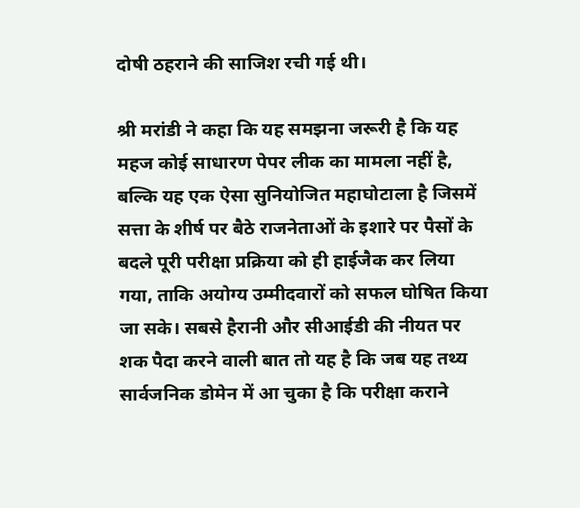दोषी ठहराने की साजिश रची गई थी।

श्री मरांडी ने कहा कि यह समझना जरूरी है कि यह महज कोई साधारण पेपर लीक का मामला नहीं है, बल्कि यह एक ऐसा सुनियोजित महाघोटाला है जिसमें सत्ता के शीर्ष पर बैठे राजनेताओं के इशारे पर पैसों के बदले पूरी परीक्षा प्रक्रिया को ही हाईजैक कर लिया गया, ताकि अयोग्य उम्मीदवारों को सफल घोषित किया जा सके। सबसे हैरानी और सीआईडी की नीयत पर शक पैदा करने वाली बात तो यह है कि जब यह तथ्य सार्वजनिक डोमेन में आ चुका है कि परीक्षा कराने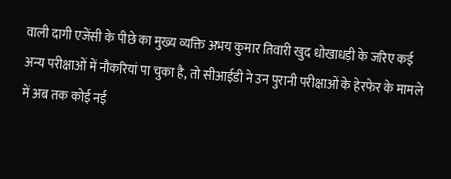वाली दागी एजेंसी के पीछे का मुख्य व्यक्ति अभय कुमार तिवारी खुद धोखाधड़ी के जरिए कई अन्य परीक्षाओं में नौकरियां पा चुका है, तो सीआईडी ने उन पुरानी परीक्षाओं के हेरफेर के मामले में अब तक कोई नई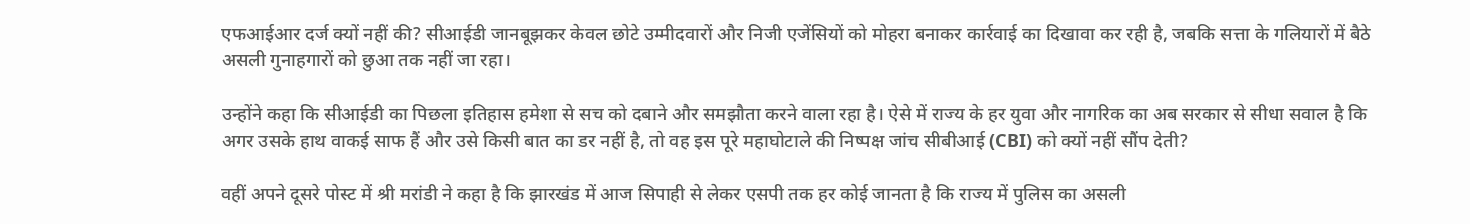एफआईआर दर्ज क्यों नहीं की? सीआईडी जानबूझकर केवल छोटे उम्मीदवारों और निजी एजेंसियों को मोहरा बनाकर कार्रवाई का दिखावा कर रही है, जबकि सत्ता के गलियारों में बैठे असली गुनाहगारों को छुआ तक नहीं जा रहा।

उन्होंने कहा कि सीआईडी का पिछला इतिहास हमेशा से सच को दबाने और समझौता करने वाला रहा है। ऐसे में राज्य के हर युवा और नागरिक का अब सरकार से सीधा सवाल है कि अगर उसके हाथ वाकई साफ हैं और उसे किसी बात का डर नहीं है, तो वह इस पूरे महाघोटाले की निष्पक्ष जांच सीबीआई (CBI) को क्यों नहीं सौंप देती?

वहीं अपने दूसरे पोस्ट में श्री मरांडी ने कहा है कि झारखंड में आज सिपाही से लेकर एसपी तक हर कोई जानता है कि राज्य में पुलिस का असली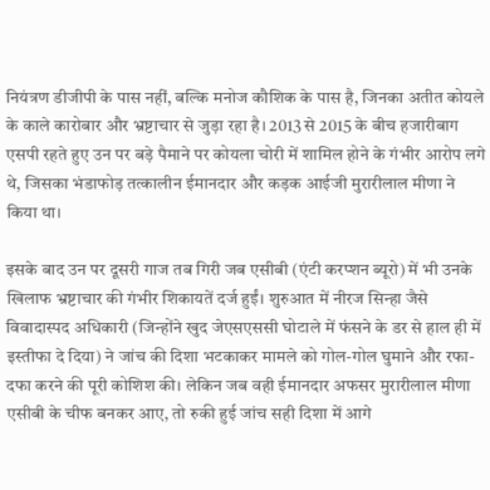नियंत्रण डीजीपी के पास नहीं, बल्कि मनोज कौशिक के पास है, जिनका अतीत कोयले के काले कारोबार और भ्रष्टाचार से जुड़ा रहा है। 2013 से 2015 के बीच हजारीबाग एसपी रहते हुए उन पर बड़े पैमाने पर कोयला चोरी में शामिल होने के गंभीर आरोप लगे थे, जिसका भंडाफोड़ तत्कालीन ईमानदार और कड़क आईजी मुरारीलाल मीणा ने किया था।

इसके बाद उन पर दूसरी गाज तब गिरी जब एसीबी (एंटी करप्शन ब्यूरो) में भी उनके खिलाफ भ्रष्टाचार की गंभीर शिकायतें दर्ज हुईं। शुरुआत में नीरज सिन्हा जैसे विवादास्पद अधिकारी (जिन्होंने खुद जेएसएससी घोटाले में फंसने के डर से हाल ही में इस्तीफा दे दिया) ने जांच की दिशा भटकाकर मामले को गोल-गोल घुमाने और रफा-दफा करने की पूरी कोशिश की। लेकिन जब वही ईमानदार अफसर मुरारीलाल मीणा एसीबी के चीफ बनकर आए, तो रुकी हुई जांच सही दिशा में आगे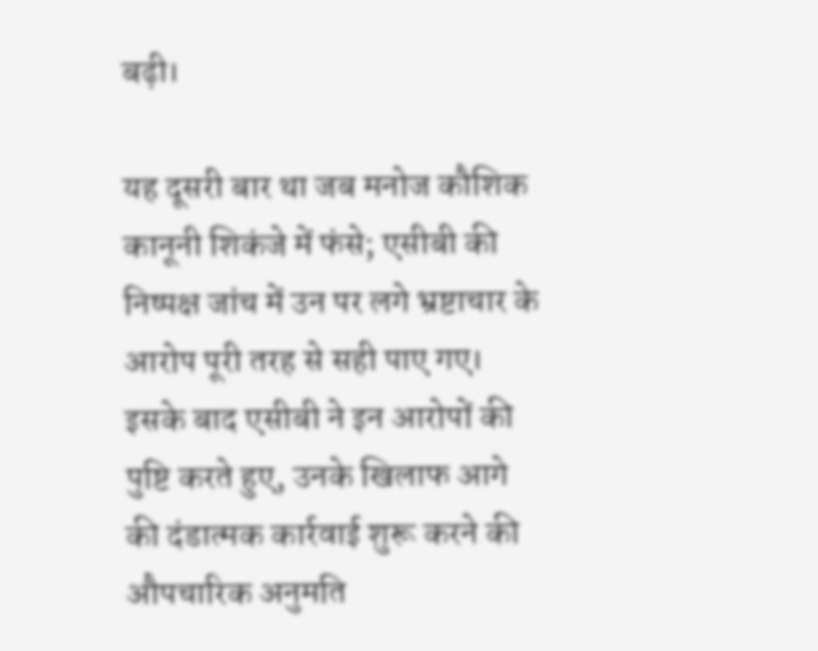बढ़ी।

यह दूसरी बार था जब मनोज कौशिक कानूनी शिकंजे में फंसे; एसीबी की निष्पक्ष जांच में उन पर लगे भ्रष्टाचार के आरोप पूरी तरह से सही पाए गए। इसके बाद एसीबी ने इन आरोपों की पुष्टि करते हुए, उनके खिलाफ आगे की दंडात्मक कार्रवाई शुरू करने की औपचारिक अनुमति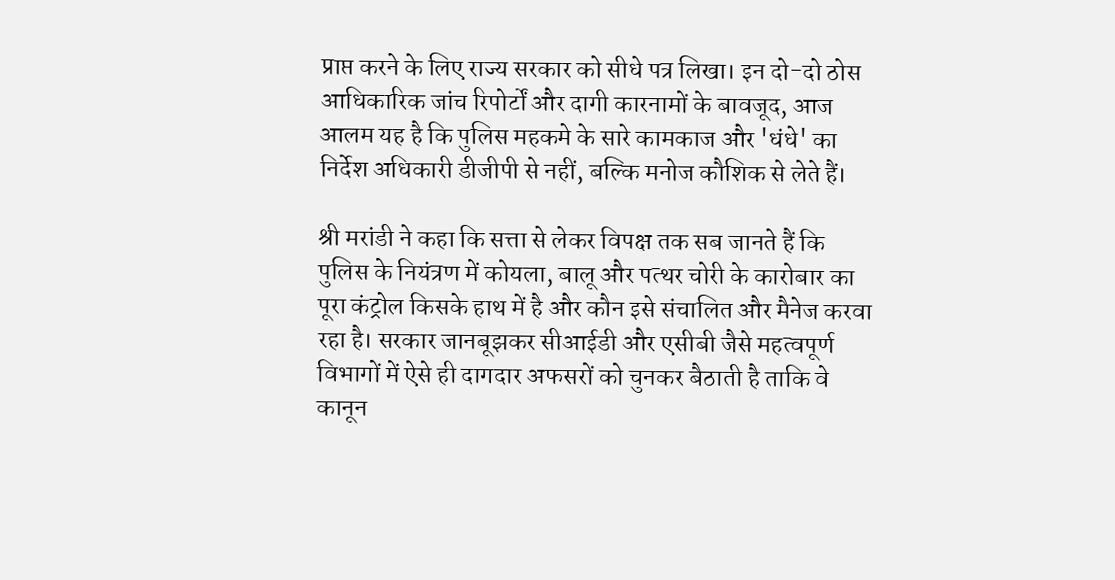प्राप्त करने के लिए राज्य सरकार को सीधे पत्र लिखा। इन दो-दो ठोस आधिकारिक जांच रिपोर्टों और दागी कारनामों के बावजूद, आज आलम यह है कि पुलिस महकमे के सारे कामकाज और 'धंधे' का निर्देश अधिकारी डीजीपी से नहीं, बल्कि मनोज कौशिक से लेते हैं।

श्री मरांडी ने कहा कि सत्ता से लेकर विपक्ष तक सब जानते हैं कि पुलिस के नियंत्रण में कोयला, बालू और पत्थर चोरी के कारोबार का पूरा कंट्रोल किसके हाथ में है और कौन इसे संचालित और मैनेज करवा रहा है। सरकार जानबूझकर सीआईडी और एसीबी जैसे महत्वपूर्ण विभागों में ऐसे ही दागदार अफसरों को चुनकर बैठाती है ताकि वे कानून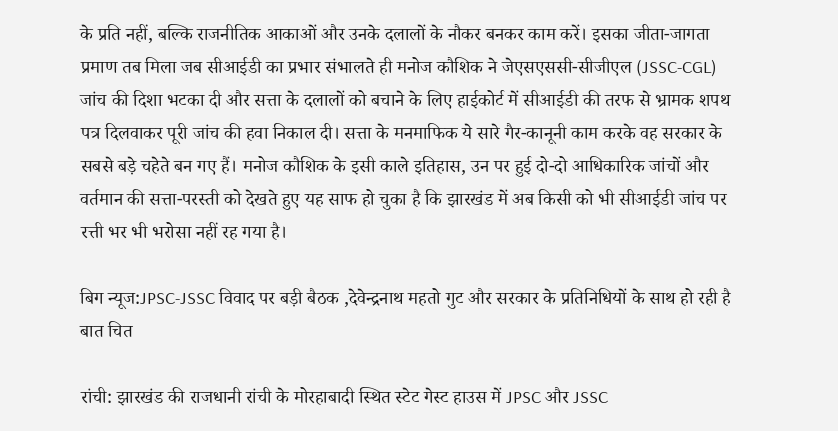के प्रति नहीं, बल्कि राजनीतिक आकाओं और उनके दलालों के नौकर बनकर काम करें। इसका जीता-जागता प्रमाण तब मिला जब सीआईडी का प्रभार संभालते ही मनोज कौशिक ने जेएसएससी-सीजीएल (JSSC-CGL) जांच की दिशा भटका दी और सत्ता के दलालों को बचाने के लिए हाईकोर्ट में सीआईडी की तरफ से भ्रामक शपथ पत्र दिलवाकर पूरी जांच की हवा निकाल दी। सत्ता के मनमाफिक ये सारे गैर-कानूनी काम करके वह सरकार के सबसे बड़े चहेते बन गए हैं। मनोज कौशिक के इसी काले इतिहास, उन पर हुई दो-दो आधिकारिक जांचों और वर्तमान की सत्ता-परस्ती को देखते हुए यह साफ हो चुका है कि झारखंड में अब किसी को भी सीआईडी जांच पर रत्ती भर भी भरोसा नहीं रह गया है।

बिग न्यूज:JPSC-JSSC विवाद पर बड़ी बैठक ,देवेन्द्रनाथ महतो गुट और सरकार के प्रतिनिधियों के साथ हो रही है बात चित

रांची: झारखंड की राजधानी रांची के मोरहाबादी स्थित स्टेट गेस्ट हाउस में JPSC और JSSC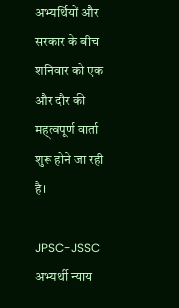अभ्यर्थियों और सरकार के बीच शनिवार को एक और दौर की मह्त्वपूर्ण वार्ता शुरू होने जा रही है।

JPSC-JSSC अभ्यर्थी न्याय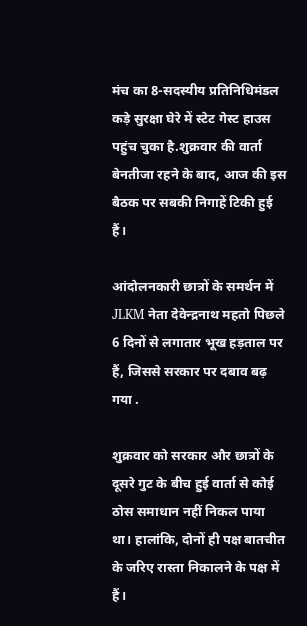मंच का 8-सदस्यीय प्रतिनिधिमंडल कड़े सुरक्षा घेरे में स्टेट गेस्ट हाउस पहुंच चुका है.शुक्रवार की वार्ता बेनतीजा रहने के बाद, आज की इस बैठक पर सबकी निगाहें टिकी हुई हैं।

आंदोलनकारी छात्रों के समर्थन में JLKM नेता देवेन्द्रनाथ महतो पिछले 6 दिनों से लगातार भूख हड़ताल पर हैं, जिससे सरकार पर दबाव बढ़ गया .

शुक्रवार को सरकार और छात्रों के दूसरे गुट के बीच हुई वार्ता से कोई ठोस समाधान नहीं निकल पाया था। हालांकि, दोनों ही पक्ष बातचीत के जरिए रास्ता निकालने के पक्ष में हैं।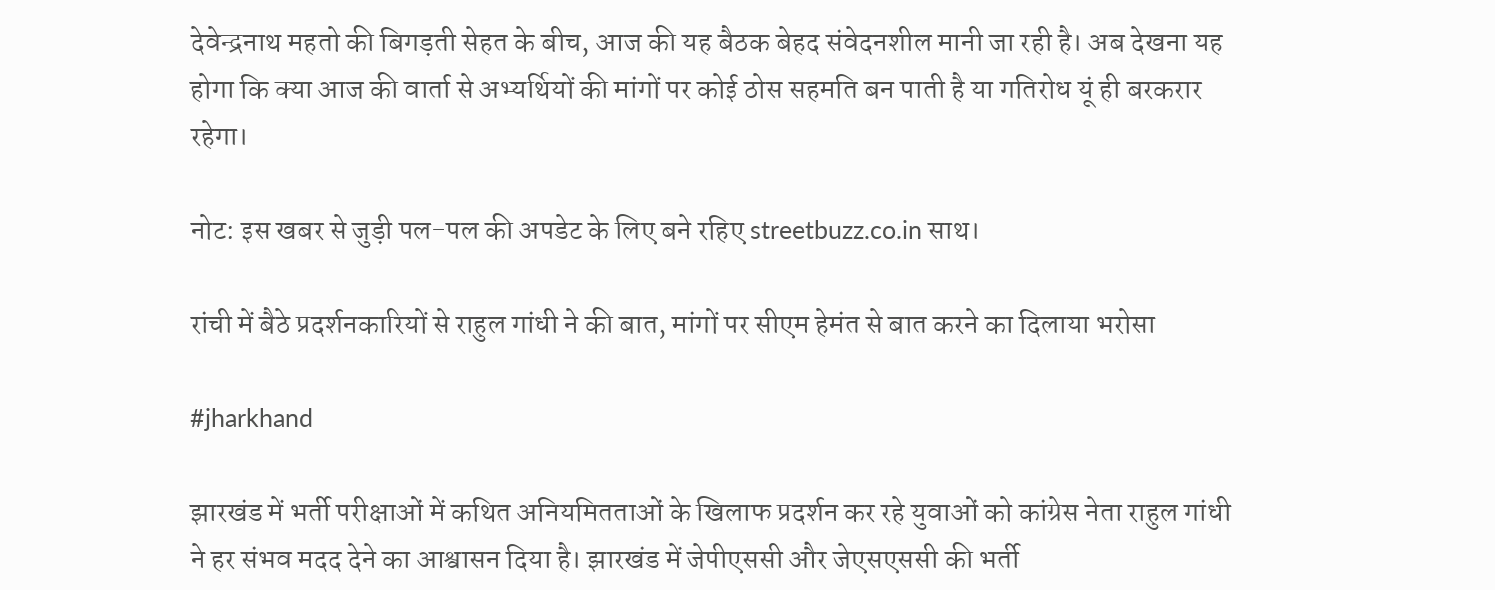देवेन्द्रनाथ महतो की बिगड़ती सेहत के बीच, आज की यह बैठक बेहद संवेदनशील मानी जा रही है। अब देखना यह होगा कि क्या आज की वार्ता से अभ्यर्थियों की मांगों पर कोई ठोस सहमति बन पाती है या गतिरोध यूं ही बरकरार रहेगा।

नोट: इस खबर से जुड़ी पल-पल की अपडेट के लिए बने रहिए streetbuzz.co.in साथ।

रांची में बैठे प्रदर्शनकारियों से राहुल गांधी ने की बात, मांगों पर सीएम हेमंत से बात करने का दिलाया भरोसा

#jharkhand

झारखंड में भर्ती परीक्षाओं में कथित अनियमितताओं के खिलाफ प्रदर्शन कर रहे युवाओं को कांग्रेस नेता राहुल गांधी ने हर संभव मदद देने का आश्वासन दिया है। झारखंड में जेपीएससी और जेएसएससी की भर्ती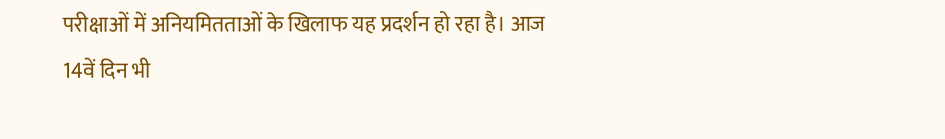परीक्षाओं में अनियमितताओं के खिलाफ यह प्रदर्शन हो रहा है। आज 14वें दिन भी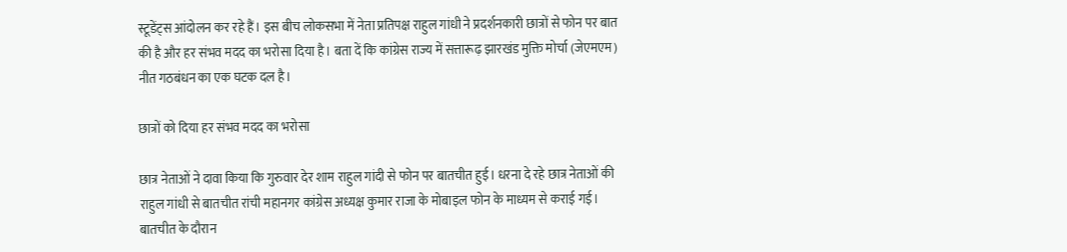स्टूडेंट्स आंदोलन कर रहे हैं। इस बीच लोकसभा में नेता प्रतिपक्ष राहुल गांधी ने प्रदर्शनकारी छात्रों से फोन पर बात की है और हर संभव मदद का भरोसा दिया है। बता दें कि कांग्रेस राज्य में सत्तारूढ़ झारखंड मुक्ति मोर्चा (जेएमएम) नीत गठबंधन का एक घटक दल है।

छात्रों को दिया हर संभव मदद का भरोसा

छात्र नेताओं ने दावा किया कि गुरुवार देर शाम राहुल गांदी से फोन पर बातचीत हुई। धरना दे रहे छात्र नेताओं की राहुल गांधी से बातचीत रांची महानगर कांग्रेस अध्यक्ष कुमार राजा के मोबाइल फोन के माध्यम से कराई गई। बातचीत के दौरान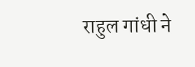राहुल गांधी ने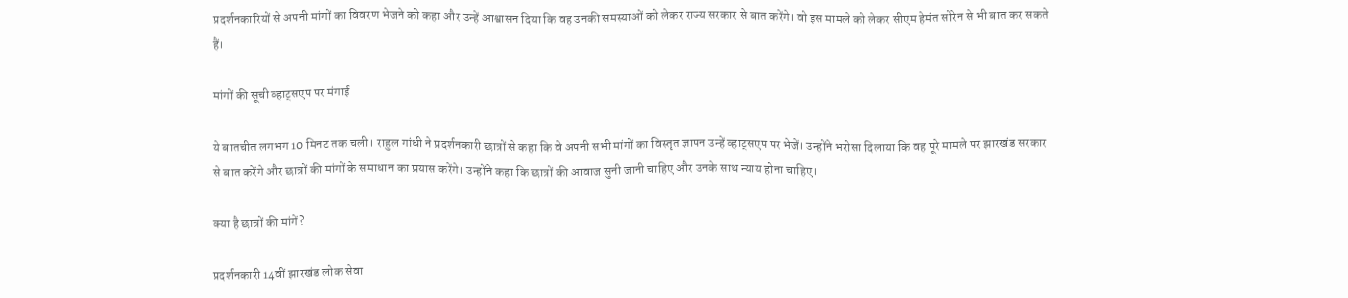प्रदर्शनकारियों से अपनी मांगों का विवरण भेजने को कहा और उन्हें आश्वासन दिया कि वह उनकी समस्याओं को लेकर राज्य सरकार से बात करेंगे। वो इस मामले को लेकर सीएम हेमंत सोरेन से भी बात कर सकते हैं।

मांगों की सूची व्हाट्सएप पर मंगाई

ये बातचीत लगभग 10 मिनट तक चली। राहुल गांधी ने प्रदर्शनकारी छात्रों से कहा कि वे अपनी सभी मांगों का विस्तृत ज्ञापन उन्हें व्हाट्सएप पर भेजें। उन्होंने भरोसा दिलाया कि वह पूरे मामले पर झारखंड सरकार से बात करेंगे और छात्रों की मांगों के समाधान का प्रयास करेंगे। उन्होंने कहा कि छात्रों की आवाज सुनी जानी चाहिए और उनके साथ न्याय होना चाहिए।

क्या है छात्रों की मांगें?

प्रदर्शनकारी 14वीं झारखंड लोक सेवा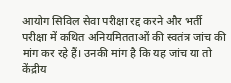आयोग सिविल सेवा परीक्षा रद्द करने और भर्ती परीक्षा में कथित अनियमितताओं की स्वतंत्र जांच की मांग कर रहे हैं। उनकी मांग है कि यह जांच या तो केंद्रीय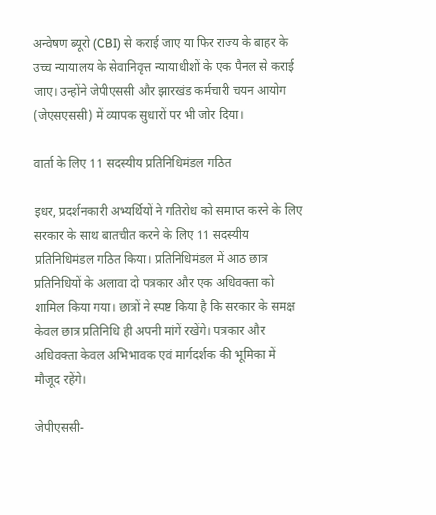अन्वेषण ब्यूरो (CBI) से कराई जाए या फिर राज्य के बाहर के उच्च न्यायालय के सेवानिवृत्त न्यायाधीशों के एक पैनल से कराई जाए। उन्होंने जेपीएससी और झारखंड कर्मचारी चयन आयोग (जेएसएससी) में व्यापक सुधारों पर भी जोर दिया।

वार्ता के लिए 11 सदस्यीय प्रतिनिधिमंडल गठित

इधर, प्रदर्शनकारी अभ्यर्थियों ने गतिरोध को समाप्त करने के लिए सरकार के साथ बातचीत करने के लिए 11 सदस्यीय प्रतिनिधिमंडल गठित किया। प्रतिनिधिमंडल में आठ छात्र प्रतिनिधियों के अलावा दो पत्रकार और एक अधिवक्ता को शामिल किया गया। छात्रों ने स्पष्ट किया है कि सरकार के समक्ष केवल छात्र प्रतिनिधि ही अपनी मांगें रखेंगे। पत्रकार और अधिवक्ता केवल अभिभावक एवं मार्गदर्शक की भूमिका में मौजूद रहेंगे।

जेपीएससी-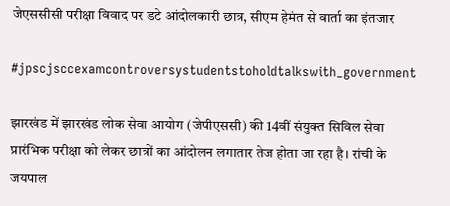जेएससीसी परीक्षा विवाद पर डटे आंदोलकारी छात्र, सीएम हेमंत से वार्ता का इंतजार

#jpscjsccexamcontroversystudentstoholdtalkswith_government

झारखंड में झारखंड लोक सेवा आयोग (जेपीएससी) की 14वीं संयुक्त सिविल सेवा प्रारंभिक परीक्षा को लेकर छात्रों का आंदोलन लगातार तेज होता जा रहा है। रांची के जयपाल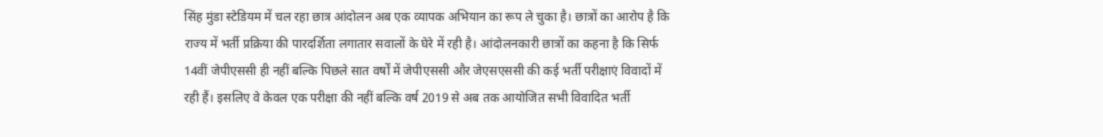सिंह मुंडा स्टेडियम में चल रहा छात्र आंदोलन अब एक व्यापक अभियान का रूप ले चुका है। छात्रों का आरोप है कि राज्य में भर्ती प्रक्रिया की पारदर्शिता लगातार सवालों के घेरे में रही है। आंदोलनकारी छात्रों का कहना है कि सिर्फ 14वीं जेपीएससी ही नहीं बल्कि पिछले सात वर्षों में जेपीएससी और जेएसएससी की कई भर्ती परीक्षाएं विवादों में रही हैं। इसलिए वे केवल एक परीक्षा की नहीं बल्कि वर्ष 2019 से अब तक आयोजित सभी विवादित भर्ती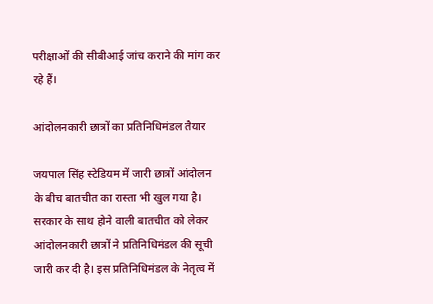परीक्षाओं की सीबीआई जांच कराने की मांग कर रहे हैं।

आंदोलनकारी छात्रों का प्रतिनिधिमंडल तैयार

जयपाल सिंह स्टेडियम में जारी छात्रों आंदोलन के बीच बातचीत का रास्ता भी खुल गया है। सरकार के साथ होने वाली बातचीत को लेकर आंदोलनकारी छात्रों ने प्रतिनिधिमंडल की सूची जारी कर दी है। इस प्रतिनिधिमंडल के नेतृत्व में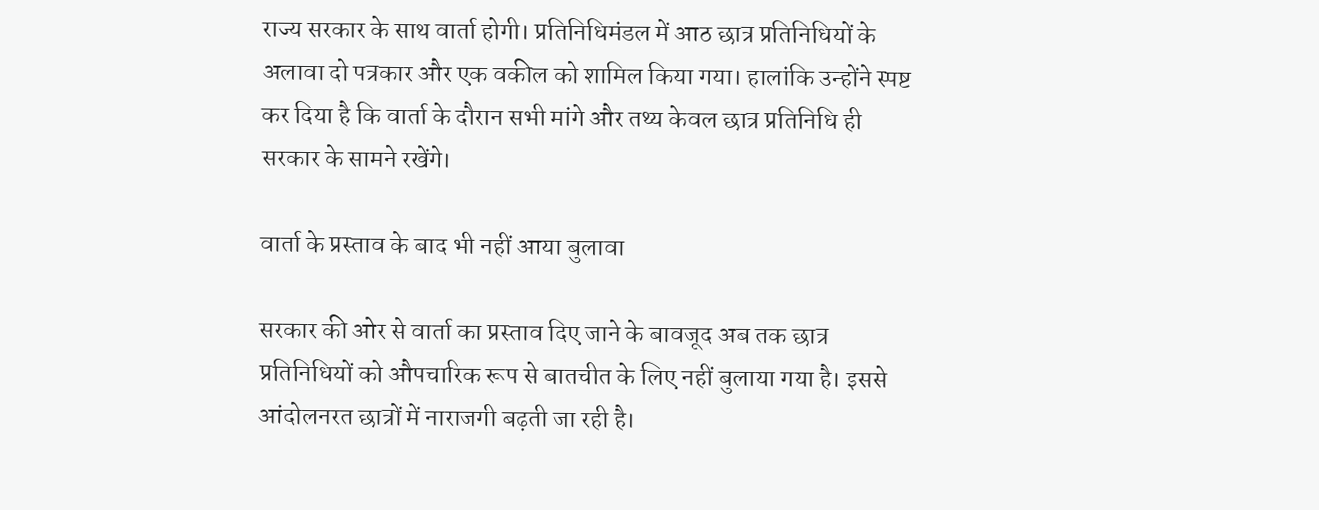राज्य सरकार के साथ वार्ता होगी। प्रतिनिधिमंडल में आठ छात्र प्रतिनिधियों के अलावा दो पत्रकार और एक वकील को शामिल किया गया। हालांकि उन्होंने स्पष्ट कर दिया है कि वार्ता के दौरान सभी मांगे और तथ्य केवल छात्र प्रतिनिधि ही सरकार के सामने रखेंगे।

वार्ता के प्रस्ताव के बाद भी नहीं आया बुलावा

सरकार की ओर से वार्ता का प्रस्ताव दिए जाने के बावजूद अब तक छात्र प्रतिनिधियों को औपचारिक रूप से बातचीत के लिए नहीं बुलाया गया है। इससे आंदोलनरत छात्रों में नाराजगी बढ़ती जा रही है।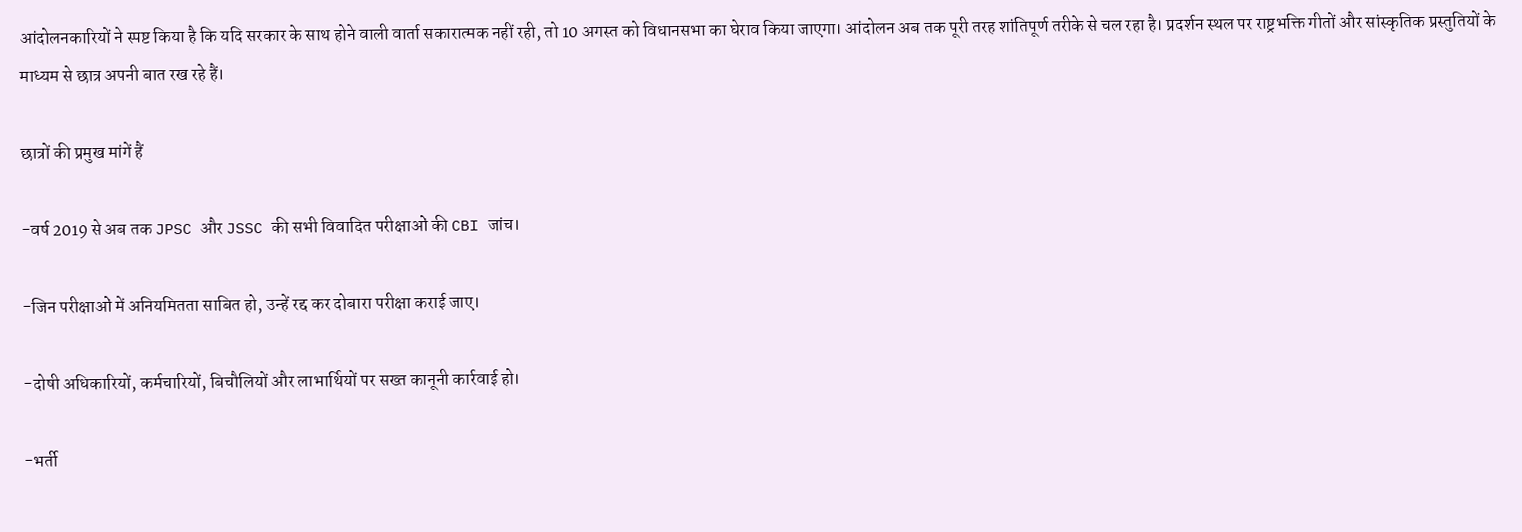आंदोलनकारियों ने स्पष्ट किया है कि यदि सरकार के साथ होने वाली वार्ता सकारात्मक नहीं रही, तो 10 अगस्त को विधानसभा का घेराव किया जाएगा। आंदोलन अब तक पूरी तरह शांतिपूर्ण तरीके से चल रहा है। प्रदर्शन स्थल पर राष्ट्रभक्ति गीतों और सांस्कृतिक प्रस्तुतियों के माध्यम से छात्र अपनी बात रख रहे हैं।

छात्रों की प्रमुख मांगें हैं

-वर्ष 2019 से अब तक JPSC और JSSC की सभी विवादित परीक्षाओं की CBI जांच।

-जिन परीक्षाओं में अनियमितता साबित हो, उन्हें रद्द कर दोबारा परीक्षा कराई जाए।

-दोषी अधिकारियों, कर्मचारियों, बिचौलियों और लाभार्थियों पर सख्त कानूनी कार्रवाई हो।

-भर्ती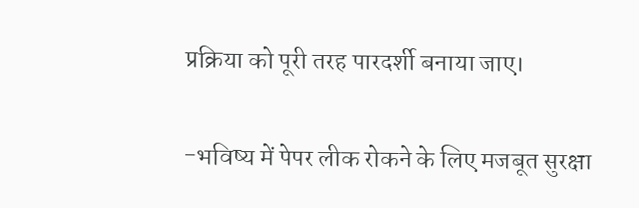प्रक्रिया को पूरी तरह पारदर्शी बनाया जाए।

-भविष्य में पेपर लीक रोकने के लिए मजबूत सुरक्षा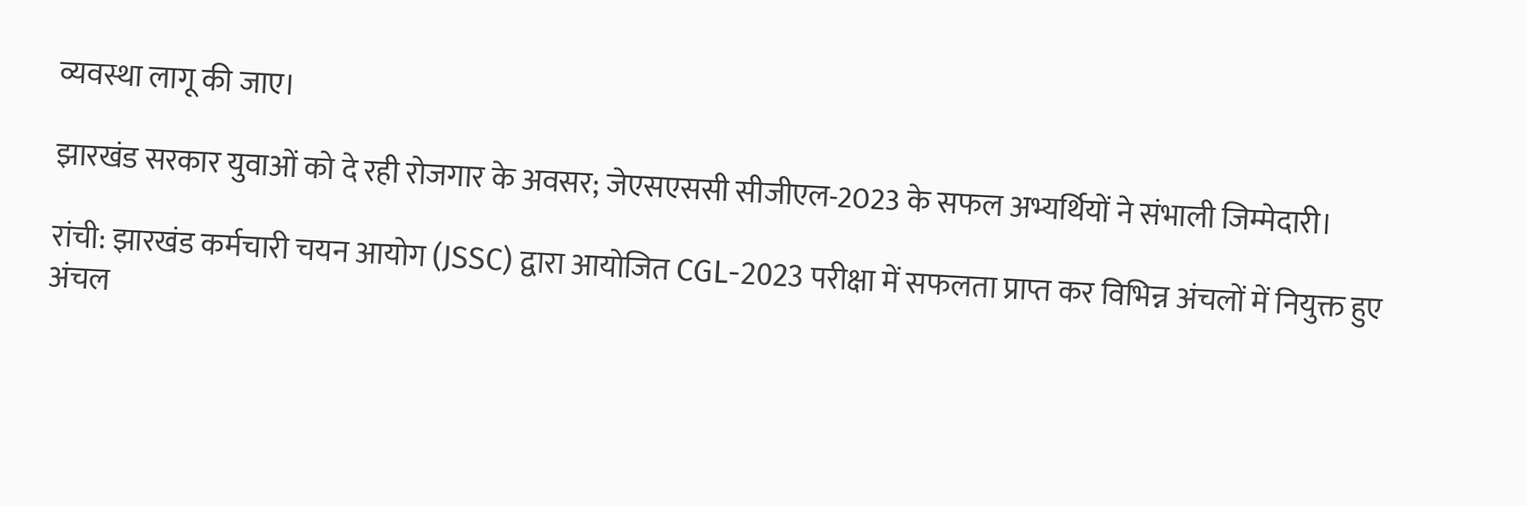व्यवस्था लागू की जाए।

झारखंड सरकार युवाओं को दे रही रोजगार के अवसर; जेएसएससी सीजीएल-2023 के सफल अभ्यर्थियों ने संभाली जिम्मेदारी।

रांची: झारखंड कर्मचारी चयन आयोग (JSSC) द्वारा आयोजित CGL-2023 परीक्षा में सफलता प्राप्त कर विभिन्न अंचलों में नियुक्त हुए अंचल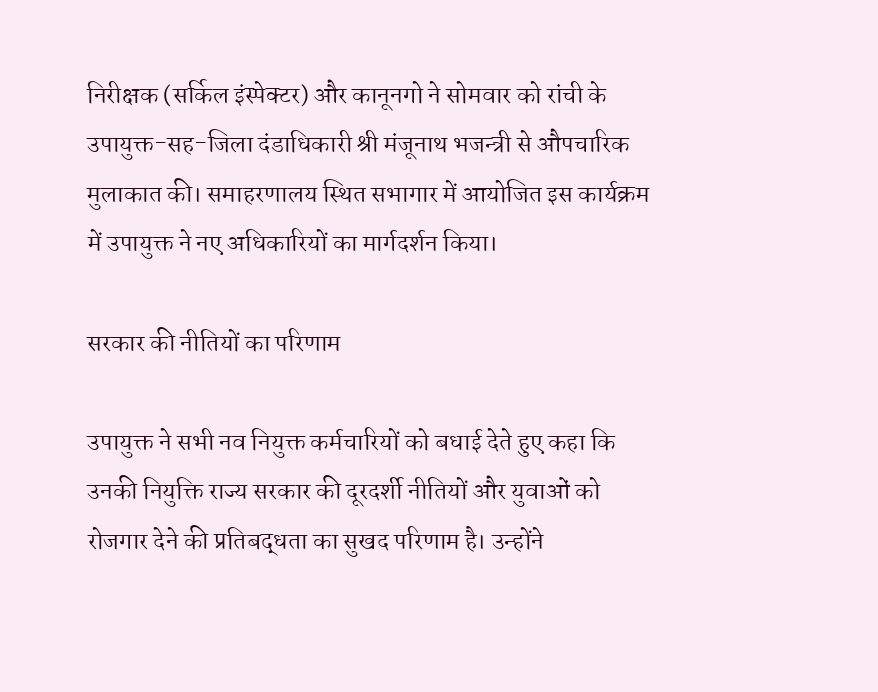निरीक्षक (सर्किल इंस्पेक्टर) और कानूनगो ने सोमवार को रांची के उपायुक्त-सह-जिला दंडाधिकारी श्री मंजूनाथ भजन्त्री से औपचारिक मुलाकात की। समाहरणालय स्थित सभागार में आयोजित इस कार्यक्रम में उपायुक्त ने नए अधिकारियों का मार्गदर्शन किया।

सरकार की नीतियों का परिणाम

उपायुक्त ने सभी नव नियुक्त कर्मचारियों को बधाई देते हुए कहा कि उनकी नियुक्ति राज्य सरकार की दूरदर्शी नीतियों और युवाओं को रोजगार देने की प्रतिबद्धता का सुखद परिणाम है। उन्होंने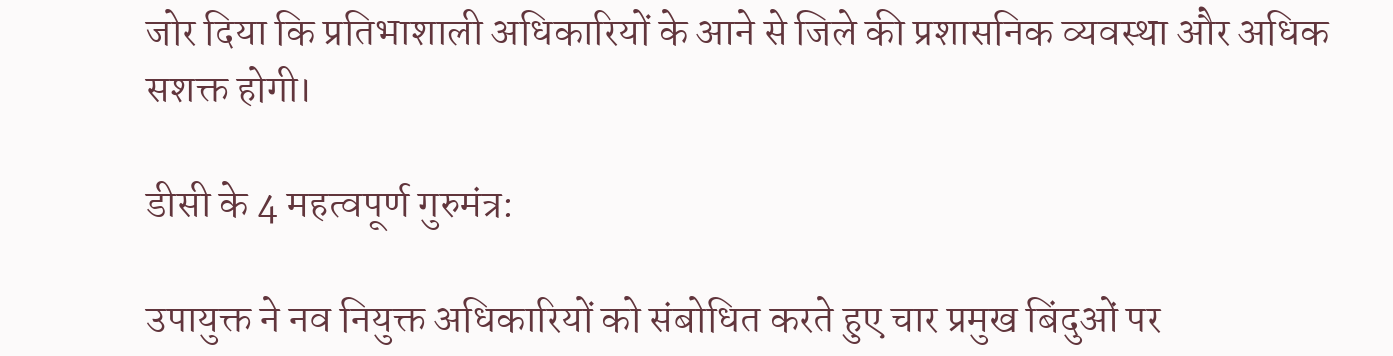जोर दिया कि प्रतिभाशाली अधिकारियों के आने से जिले की प्रशासनिक व्यवस्था और अधिक सशक्त होगी।

डीसी के 4 महत्वपूर्ण गुरुमंत्र:

उपायुक्त ने नव नियुक्त अधिकारियों को संबोधित करते हुए चार प्रमुख बिंदुओं पर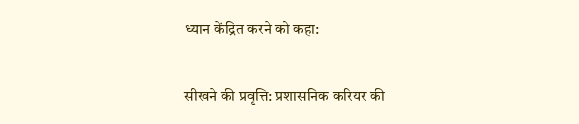ध्यान केंद्रित करने को कहा:

सीखने की प्रवृत्ति: प्रशासनिक करियर की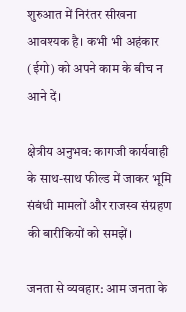शुरुआत में निरंतर सीखना आवश्यक है। कभी भी अहंकार (ईगो) को अपने काम के बीच न आने दें।

क्षेत्रीय अनुभव: कागजी कार्यवाही के साथ-साथ फील्ड में जाकर भूमि संबंधी मामलों और राजस्व संग्रहण की बारीकियों को समझें।

जनता से व्यवहार: आम जनता के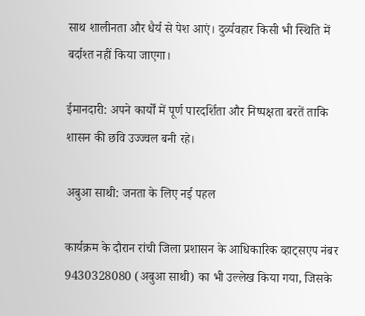साथ शालीनता और धैर्य से पेश आएं। दुर्व्यवहार किसी भी स्थिति में बर्दाश्त नहीं किया जाएगा।

ईमानदारी: अपने कार्यों में पूर्ण पारदर्शिता और निष्पक्षता बरतें ताकि शासन की छवि उज्ज्वल बनी रहे।

अबुआ साथी: जनता के लिए नई पहल

कार्यक्रम के दौरान रांची जिला प्रशासन के आधिकारिक व्हाट्सएप नंबर 9430328080 (अबुआ साथी) का भी उल्लेख किया गया, जिसके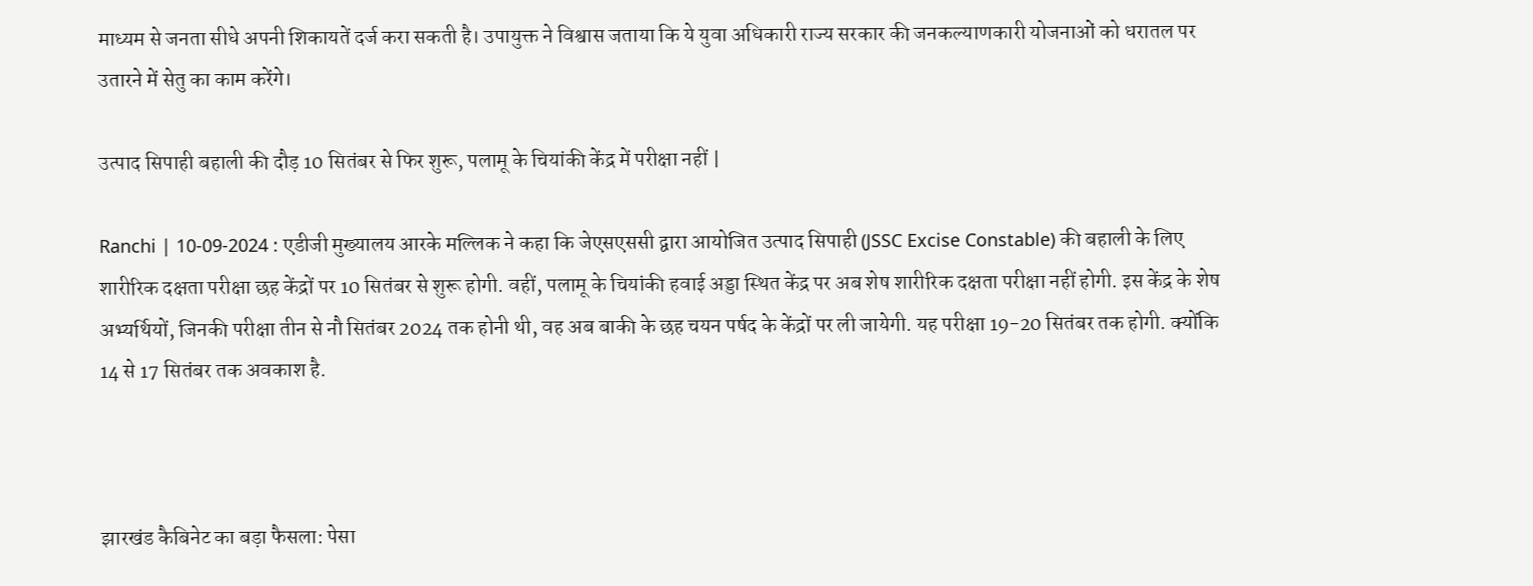माध्यम से जनता सीधे अपनी शिकायतें दर्ज करा सकती है। उपायुक्त ने विश्वास जताया कि ये युवा अधिकारी राज्य सरकार की जनकल्याणकारी योजनाओं को धरातल पर उतारने में सेतु का काम करेंगे।

उत्पाद सिपाही बहाली की दौड़ 10 सितंबर से फिर शुरू, पलामू के चियांकी केंद्र में परीक्षा नहीं |

Ranchi | 10-09-2024 : एडीजी मुख्यालय आरके मल्लिक ने कहा कि जेएसएससी द्वारा आयोजित उत्पाद सिपाही (JSSC Excise Constable) की बहाली के लिए शारीरिक दक्षता परीक्षा छह केंद्रों पर 10 सितंबर से शुरू होगी. वहीं, पलामू के चियांकी हवाई अड्डा स्थित केंद्र पर अब शेष शारीरिक दक्षता परीक्षा नहीं होगी. इस केंद्र के शेष अभ्यर्थियों, जिनकी परीक्षा तीन से नौ सितंबर 2024 तक होनी थी, वह अब बाकी के छह चयन पर्षद के केंद्रों पर ली जायेगी. यह परीक्षा 19-20 सितंबर तक होगी. क्योंकि 14 से 17 सितंबर तक अवकाश है.



झारखंड कैबिनेट का बड़ा फैसला: पेसा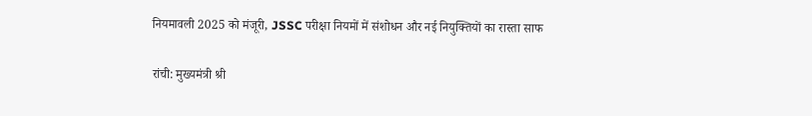नियमावली 2025 को मंजूरी, JSSC परीक्षा नियमों में संशोधन और नई नियुक्तियों का रास्ता साफ

रांची: मुख्यमंत्री श्री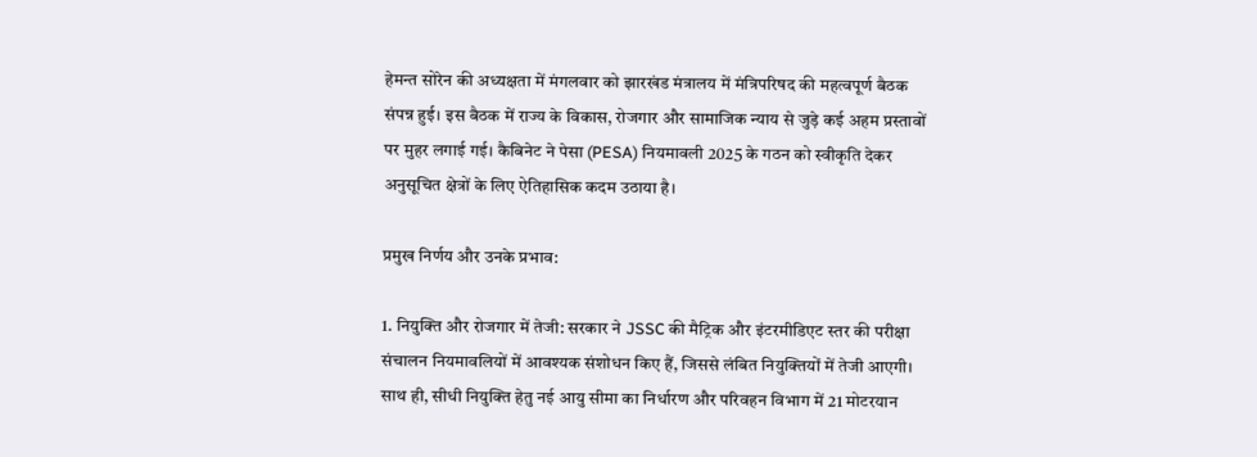हेमन्त सोरेन की अध्यक्षता में मंगलवार को झारखंड मंत्रालय में मंत्रिपरिषद की महत्वपूर्ण बैठक संपन्न हुई। इस बैठक में राज्य के विकास, रोजगार और सामाजिक न्याय से जुड़े कई अहम प्रस्तावों पर मुहर लगाई गई। कैबिनेट ने पेसा (PESA) नियमावली 2025 के गठन को स्वीकृति देकर अनुसूचित क्षेत्रों के लिए ऐतिहासिक कदम उठाया है।

प्रमुख निर्णय और उनके प्रभाव:

1. नियुक्ति और रोजगार में तेजी: सरकार ने JSSC की मैट्रिक और इंटरमीडिएट स्तर की परीक्षा संचालन नियमावलियों में आवश्यक संशोधन किए हैं, जिससे लंबित नियुक्तियों में तेजी आएगी। साथ ही, सीधी नियुक्ति हेतु नई आयु सीमा का निर्धारण और परिवहन विभाग में 21 मोटरयान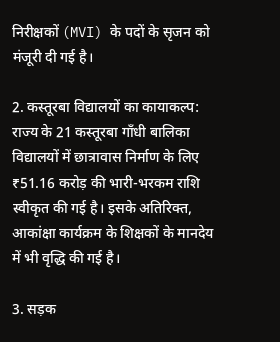निरीक्षकों (MVI) के पदों के सृजन को मंजूरी दी गई है।

2. कस्तूरबा विद्यालयों का कायाकल्प: राज्य के 21 कस्तूरबा गाँधी बालिका विद्यालयों में छात्रावास निर्माण के लिए ₹51.16 करोड़ की भारी-भरकम राशि स्वीकृत की गई है। इसके अतिरिक्त, आकांक्षा कार्यक्रम के शिक्षकों के मानदेय में भी वृद्धि की गई है।

3. सड़क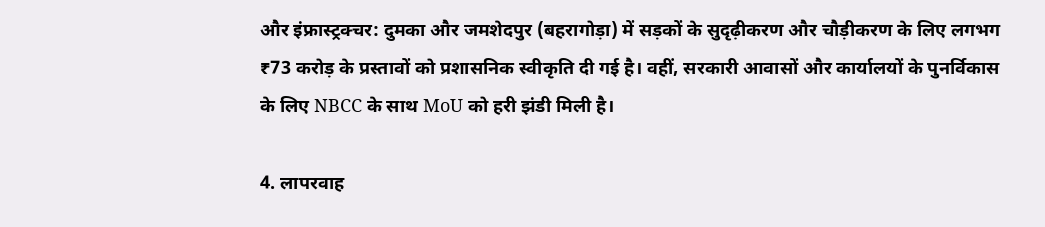और इंफ्रास्ट्रक्चर: दुमका और जमशेदपुर (बहरागोड़ा) में सड़कों के सुदृढ़ीकरण और चौड़ीकरण के लिए लगभग ₹73 करोड़ के प्रस्तावों को प्रशासनिक स्वीकृति दी गई है। वहीं, सरकारी आवासों और कार्यालयों के पुनर्विकास के लिए NBCC के साथ MoU को हरी झंडी मिली है।

4. लापरवाह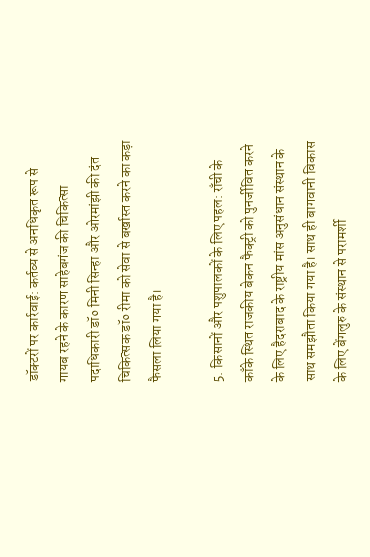डॉक्टरों पर कार्रवाई: कर्तव्य से अनधिकृत रूप से गायब रहने के कारण साहेबगंज की चिकित्सा पदाधिकारी डॉ० मिनी सिन्हा और ओरमांझी की दंत चिकित्सक डॉ० रीमा को सेवा से बर्खास्त करने का कड़ा फैसला लिया गया है।

5. किसानों और पशुपालकों के लिए पहल: राँची के काँके स्थित राजकीय बेकन फैक्ट्री को पुनर्जीवित करने के लिए हैदराबाद के राष्ट्रीय मांस अनुसंधान संस्थान के साथ समझौता किया गया है। साथ ही बागवानी विकास के लिए बेंगलुरु के संस्थान से परामर्शी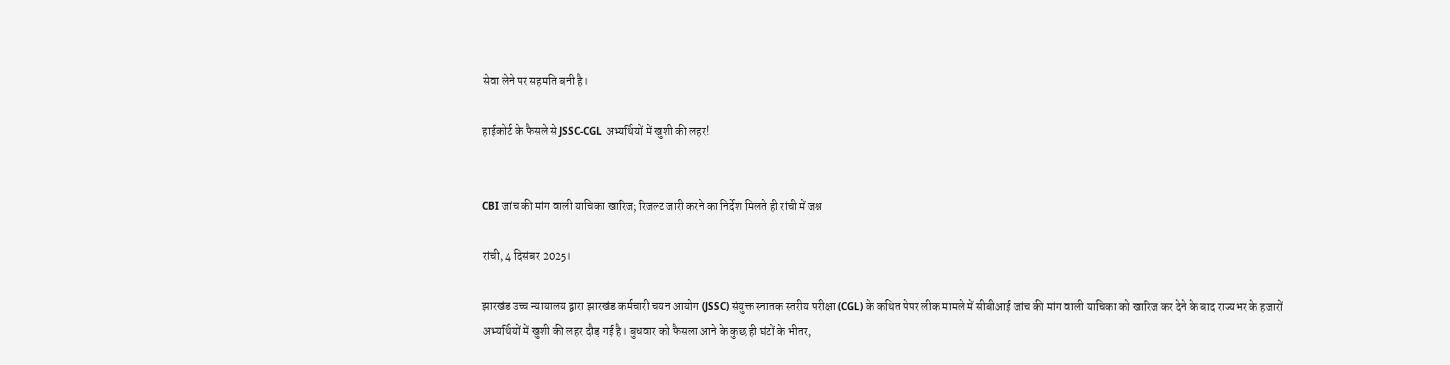सेवा लेने पर सहमति बनी है।

हाईकोर्ट के फैसले से JSSC-CGL अभ्यर्थियों में खुशी की लहर!


CBI जांच की मांग वाली याचिका खारिज; रिजल्ट जारी करने का निर्देश मिलते ही रांची में जश्न

रांची, 4 दिसंबर 2025।

झारखंड उच्च न्यायालय द्वारा झारखंड कर्मचारी चयन आयोग (JSSC) संयुक्त स्नातक स्तरीय परीक्षा (CGL) के कथित पेपर लीक मामले में सीबीआई जांच की मांग वाली याचिका को खारिज कर देने के बाद राज्यभर के हजारों अभ्यर्थियों में खुशी की लहर दौड़ गई है। बुधवार को फैसला आने के कुछ ही घंटों के भीतर,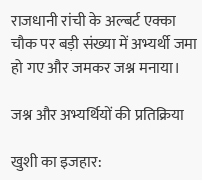राजधानी रांची के अल्बर्ट एक्का चौक पर बड़ी संख्या में अभ्यर्थी जमा हो गए और जमकर जश्न मनाया।

जश्न और अभ्यर्थियों की प्रतिक्रिया

खुशी का इजहार: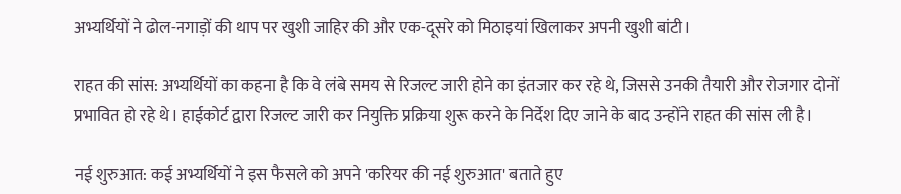अभ्यर्थियों ने ढोल-नगाड़ों की थाप पर खुशी जाहिर की और एक-दूसरे को मिठाइयां खिलाकर अपनी खुशी बांटी।

राहत की सांस: अभ्यर्थियों का कहना है कि वे लंबे समय से रिजल्ट जारी होने का इंतजार कर रहे थे, जिससे उनकी तैयारी और रोजगार दोनों प्रभावित हो रहे थे। हाईकोर्ट द्वारा रिजल्ट जारी कर नियुक्ति प्रक्रिया शुरू करने के निर्देश दिए जाने के बाद उन्होंने राहत की सांस ली है।

नई शुरुआत: कई अभ्यर्थियों ने इस फैसले को अपने 'करियर की नई शुरुआत' बताते हुए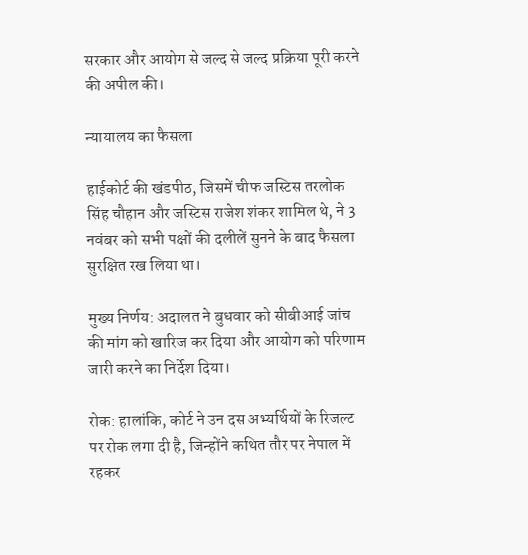सरकार और आयोग से जल्द से जल्द प्रक्रिया पूरी करने की अपील की।

न्यायालय का फैसला

हाईकोर्ट की खंडपीठ, जिसमें चीफ जस्टिस तरलोक सिंह चौहान और जस्टिस राजेश शंकर शामिल थे, ने 3 नवंबर को सभी पक्षों की दलीलें सुनने के बाद फैसला सुरक्षित रख लिया था।

मुख्य निर्णय: अदालत ने बुधवार को सीबीआई जांच की मांग को खारिज कर दिया और आयोग को परिणाम जारी करने का निर्देश दिया।

रोक: हालांकि, कोर्ट ने उन दस अभ्यर्थियों के रिजल्ट पर रोक लगा दी है, जिन्होंने कथित तौर पर नेपाल में रहकर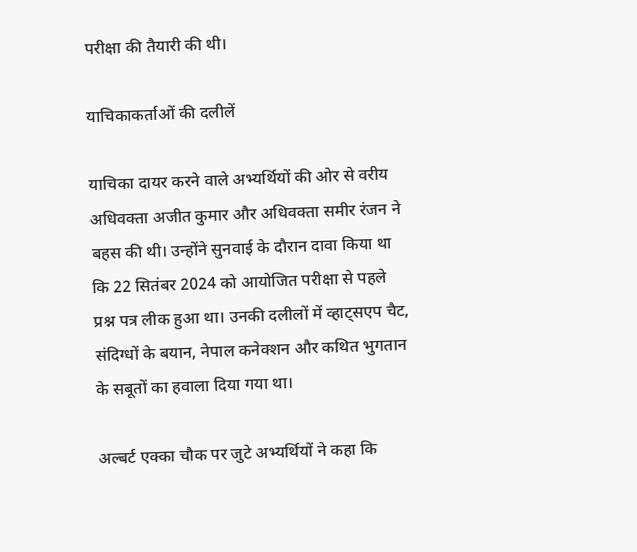परीक्षा की तैयारी की थी।

याचिकाकर्ताओं की दलीलें

याचिका दायर करने वाले अभ्यर्थियों की ओर से वरीय अधिवक्ता अजीत कुमार और अधिवक्ता समीर रंजन ने बहस की थी। उन्होंने सुनवाई के दौरान दावा किया था कि 22 सितंबर 2024 को आयोजित परीक्षा से पहले प्रश्न पत्र लीक हुआ था। उनकी दलीलों में व्हाट्सएप चैट, संदिग्धों के बयान, नेपाल कनेक्शन और कथित भुगतान के सबूतों का हवाला दिया गया था।

अल्बर्ट एक्का चौक पर जुटे अभ्यर्थियों ने कहा कि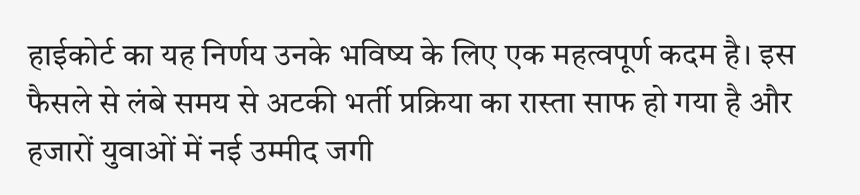हाईकोर्ट का यह निर्णय उनके भविष्य के लिए एक महत्वपूर्ण कदम है। इस फैसले से लंबे समय से अटकी भर्ती प्रक्रिया का रास्ता साफ हो गया है और हजारों युवाओं में नई उम्मीद जगी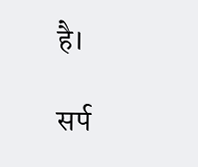है।

सर्प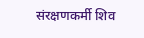संरक्षणकर्मी शिव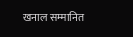खनाल सम्मानित